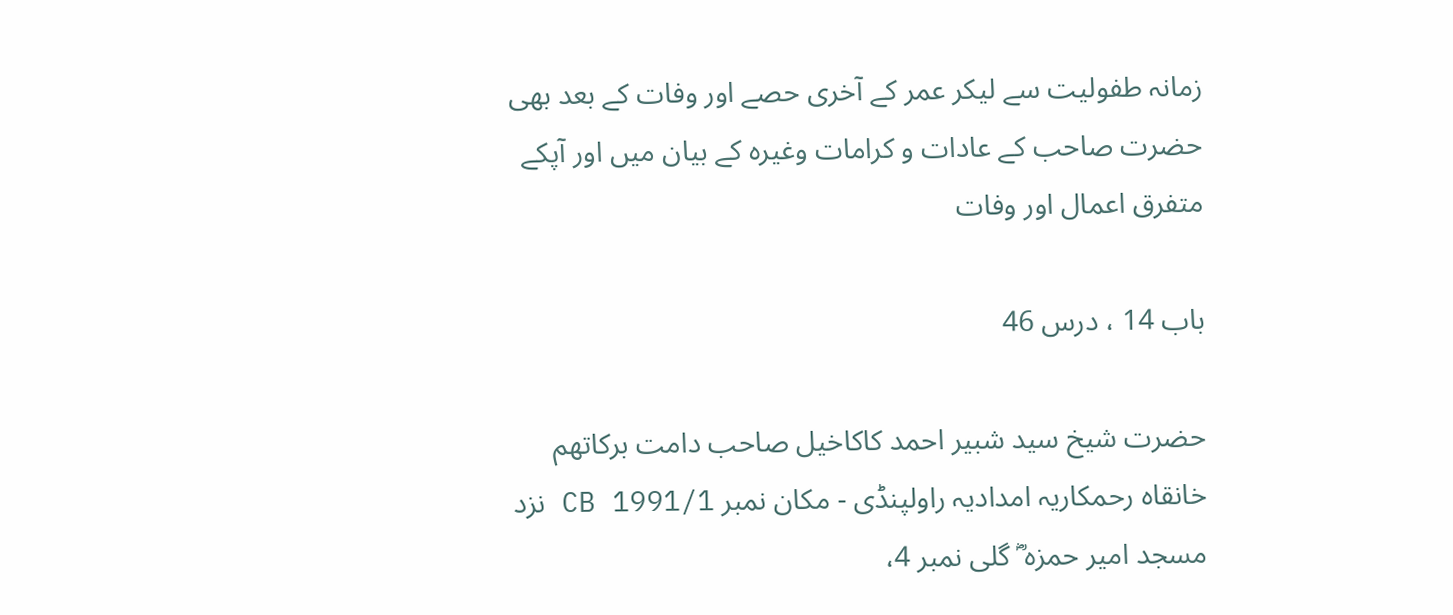زمانہ طفولیت سے لیکر عمر کے آخری حصے اور وفات کے بعد بھی حضرت صاحب کے عادات و کرامات وغیرہ کے بیان میں اور آپکے متفرق اعمال اور وفات

باب 14 ، درس 46

حضرت شیخ سید شبیر احمد کاکاخیل صاحب دامت برکاتھم
خانقاہ رحمکاریہ امدادیہ راولپنڈی - مکان نمبر CB 1991/1 نزد مسجد امیر حمزہ ؓ گلی نمبر 4،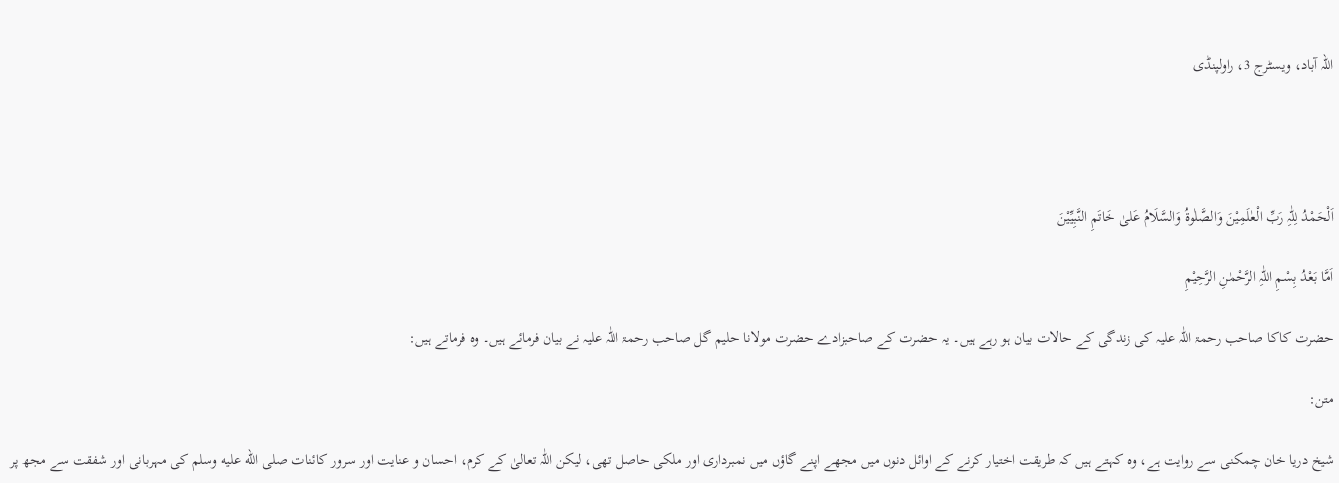اللہ آباد، ویسٹرج 3، راولپنڈی




اَلْحَمْدُ لِلّٰہِ رَبِّ الْعٰلَمِیْنَ وَالصَّلٰوۃُ وَالسَّلَامُ عَلیٰ خَاتَمِ النَّبِیِّیْنَ

اَمَّا بَعْدُ بِسْمِ اللّٰہِ الرَّحْمٰنِ الرَّحِیْمِ

حضرت کاکا صاحب رحمۃ اللّٰہ علیہ کی زندگی کے حالات بیان ہو رہے ہیں۔ یہ حضرت کے صاحبزادے حضرت مولانا حلیم گل صاحب رحمۃ اللّٰہ علیہ نے بیان فرمائے ہیں۔ وہ فرماتے ہیں:

متن:

شیخ دریا خان چمکنی سے روایت ہے، وہ کہتے ہیں کہ طریقت اختیار کرنے کے اوائل دنوں میں مجھے اپنے گاؤں میں نمبرداری اور ملکی حاصل تھی، لیکن اللّٰہ تعالیٰ کے کرم، احسان و عنایت اور سرور کائنات صلى الله عليه وسلم کی مہربانی اور شفقت سے مجھ پر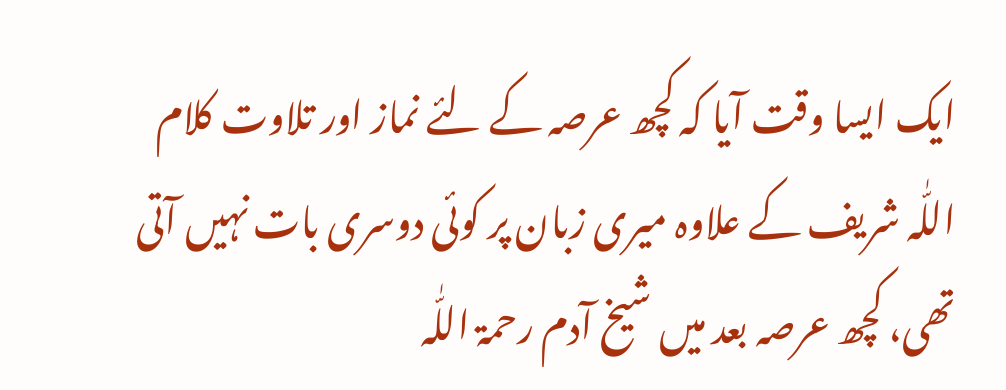ایک ایسا وقت آیا کہ کچھ عرصہ کے لئے نماز اور تلاوت کلام اللّٰہ شریف کے علاوہ میری زبان پر کوئی دوسری بات نہیں آتی تھی، کچھ عرصہ بعد میں شیخ آدم رحمۃ اللّٰہ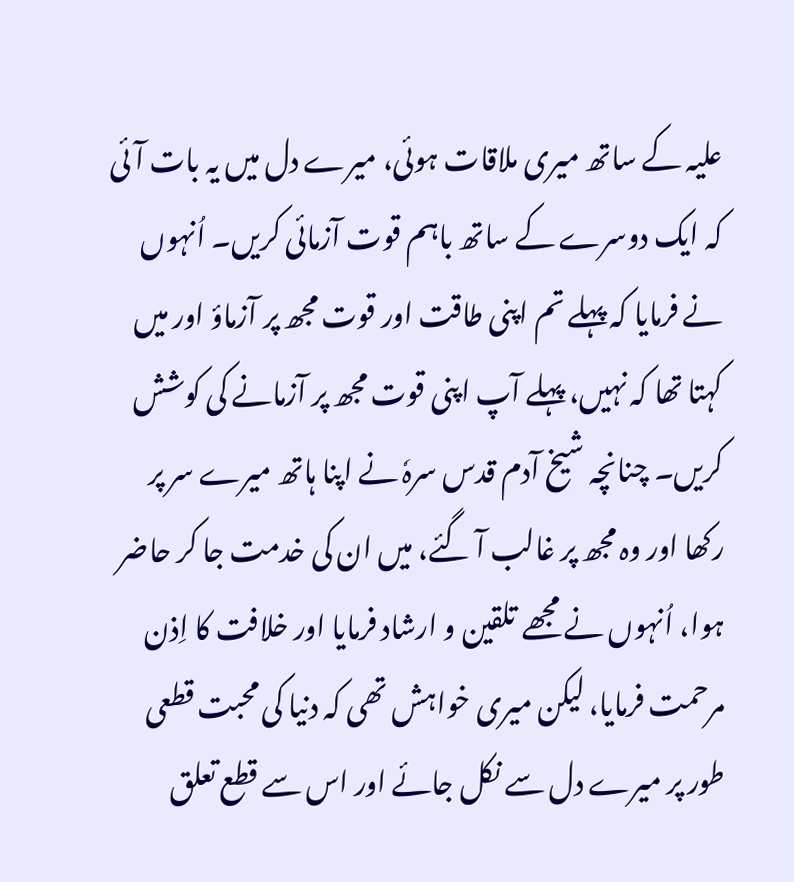علیہ کے ساتھ میری ملاقات ہوئی، میرے دل میں یہ بات آئی کہ ایک دوسرے کے ساتھ باہم قوت آزمائی کریں۔ اُنہوں نے فرمایا کہ پہلے تم اپنی طاقت اور قوت مجھ پر آزماؤ اور میں کہتا تھا کہ نہیں، پہلے آپ اپنی قوت مجھ پر آزمانے کی کوشش کریں۔ چنانچہ شیخ آدم قدس سرہٗ نے اپنا ہاتھ میرے سر پر رکھا اور وہ مجھ پر غالب آ گئے، میں ان کی خدمت جا کر حاضر ہوا، اُنہوں نے مجھے تلقین و ارشاد فرمایا اور خلافت کا اِذن مرحمت فرمایا، لیکن میری خواہش تھی کہ دنیا کی محبت قطعی طور پر میرے دل سے نکل جائے اور اس سے قطع تعلق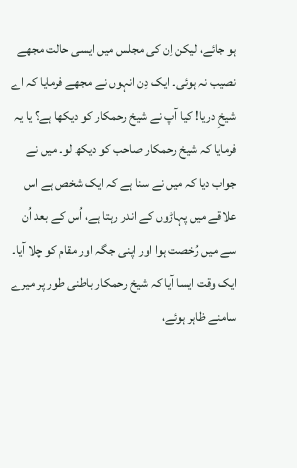ہو جائے، لیکن اِن کی مجلس میں ایسی حالت مجھے نصیب نہ ہوئی۔ ایک دِن انہوں نے مجھے فرمایا کہ اے شیخِ دریا! کیا آپ نے شیخ رحمکار کو دیکھا ہے؟ یا یہ فرمایا کہ شیخ رحمکار صاحب کو دیکھ لو۔ میں نے جواب دیا کہ میں نے سنا ہے کہ ایک شخص ہے اس علاقے میں پہاڑوں کے اندر رہتا ہے، اُس کے بعد اُن سے میں رُخصت ہوا اور اپنی جگہ اور مقام کو چلا آیا۔ ایک وقت ایسا آیا کہ شیخ رحمکار باطنی طور پر میرے سامنے ظاہر ہوئے،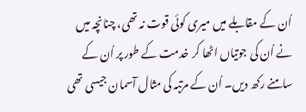اُن کے مقابلے میں میری کوئی قوت نہ تھی، چنانچہ میں نے اُن کی جوتیاں اٹھا کر خدمت کے طور پر اُن کے سامنے رکھ دیں۔ اُن کے مرتبہ کی مثال آسمان جیسی تھی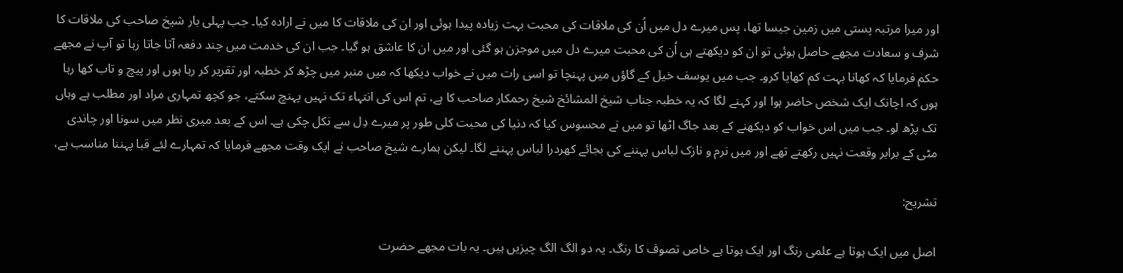اور میرا مرتبہ پستی میں زمین جیسا تھا، پس میرے دل میں اُن کی ملاقات کی محبت بہت زیادہ پیدا ہوئی اور ان کی ملاقات کا میں نے ارادہ کیا۔ جب پہلی بار شیخ صاحب کی ملاقات کا شرف و سعادت مجھے حاصل ہوئی تو ان کو دیکھتے ہی اُن کی محبت میرے دل میں موجزن ہو گئی اور میں ان کا عاشق ہو گیا۔ جب ان کی خدمت میں چند دفعہ آتا جاتا رہا تو آپ نے مجھے حکم فرمایا کہ کھانا بہت کم کھایا کرو۔ جب میں یوسف خیل کے گاؤں میں پہنچا تو اسی رات میں نے خواب دیکھا کہ میں منبر میں چڑھ کر خطبہ اور تقریر کر رہا ہوں اور پیچ و تاب کھا رہا ہوں کہ اچانک ایک شخص حاضر ہوا اور کہنے لگا کہ یہ خطبہ جناب شیخ المشائخ شیخ رحمکار صاحب کا ہے، تم اس کی انتہاء تک نہیں پہنچ سکتے، جو کچھ تمہاری مراد اور مطلب ہے وہاں تک پڑھ لو۔ جب میں اس خواب کو دیکھنے کے بعد جاگ اٹھا تو میں نے محسوس کیا کہ دنیا کی محبت کلی طور پر میرے دِل سے نکل چکی ہے۔ اس کے بعد میری نظر میں سونا اور چاندی مٹی کے برابر وقعت نہیں رکھتے تھے اور میں نرم و نازک لباس پہننے کی بجائے کھردرا لباس پہننے لگا۔ لیکن ہمارے شیخ صاحب نے ایک وقت مجھے فرمایا کہ تمہارے لئے قبا پہننا مناسب ہے،

تشریح:

اصل میں ایک ہوتا ہے علمی رنگ اور ایک ہوتا ہے خاص تصوف کا رنگ۔ یہ دو الگ الگ چیزیں ہیں۔ یہ بات مجھے حضرت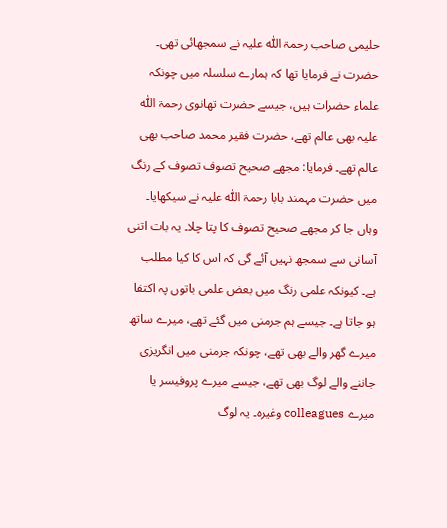حلیمی صاحب رحمۃ اللّٰہ علیہ نے سمجھائی تھی۔ حضرت نے فرمایا تھا کہ ہمارے سلسلہ میں چونکہ علماء حضرات ہیں، جیسے حضرت تھانوی رحمۃ اللّٰہ علیہ بھی عالم تھے، حضرت فقیر محمد صاحب بھی عالم تھے۔ فرمایا: مجھے صحیح تصوف تصوف کے رنگ میں حضرت مہمند بابا رحمۃ اللّٰہ علیہ نے سیکھایا۔ وہاں جا کر مجھے صحیح تصوف کا پتا چلا۔ یہ بات اتنی آسانی سے سمجھ نہیں آئے گی کہ اس کا کیا مطلب ہے۔ کیونکہ علمی رنگ میں بعض علمی باتوں پہ اکتفا ہو جاتا ہے۔ جیسے ہم جرمنی میں گئے تھے، میرے ساتھ میرے گھر والے بھی تھے، چونکہ جرمنی میں انگریزی جاننے والے لوگ بھی تھے، جیسے میرے پروفیسر یا میرے colleagues وغیرہ۔ یہ لوگ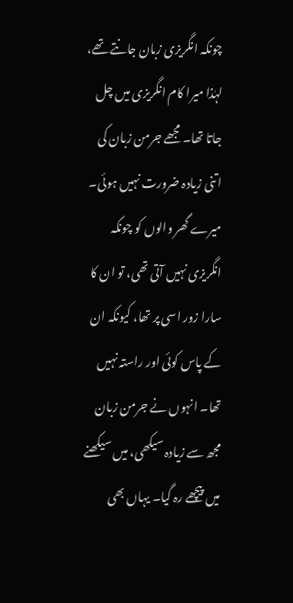چونکہ انگریزی زبان جانتے تھے، لہٰذا میرا کام انگریزی میں چل جاتا تھا۔ مجھے جرمن زبان کی اتنی زیادہ ضرورت نہیں ہوئی۔ میرے گھر والوں کو چونکہ انگریزی نہیں آتی تھی، تو ان کا سارا زور اسی پر تھا، کیونکہ ان کے پاس کوئی اور راستہ نہیں تھا۔ انہوں نے جرمن زبان مجھ سے زیادہ سیکھی، میں سیکھنے میں پیچھے رہ گیا۔ یہاں بھی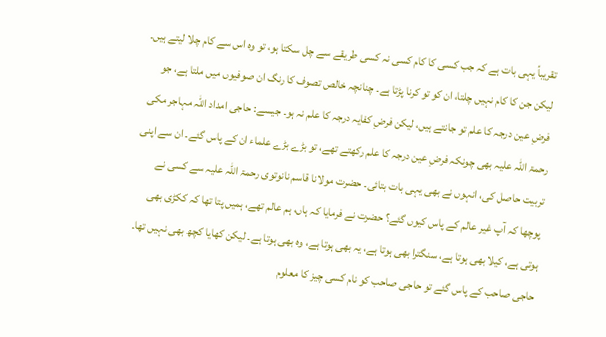تقریباً یہی بات ہے کہ جب کسی کا کام کسی نہ کسی طریقے سے چل سکتا ہو، تو وہ اس سے کام چلا لیتے ہیں۔ لیکن جن کا کام نہیں چلتا، ان کو تو کرنا پڑتا ہے۔ چنانچہ خالص تصوف کا رنگ ان صوفیوں میں ملتا ہے، جو فرضِ عین درجہ کا علم تو جانتے ہیں، لیکن فرضِ کفایہ درجہ کا علم نہ ہو۔ جیسے: حاجی امداد اللّٰہ مہاجر مکی رحمۃ اللّٰہ علیہ بھی چونکہ فرضِ عین درجہ کا علم رکھتے تھے، تو بڑے بڑے علماء ان کے پاس گئے۔ ان سے اپنی تربیت حاصل کی، انہوں نے بھی یہی بات بتائی۔ حضرت مولانا قاسم نانوتوی رحمۃ اللّٰہ علیہ سے کسی نے پوچھا کہ آپ غیر عالم کے پاس کیوں گئے؟ حضرت نے فرمایا کہ ہاں، ہم عالم تھے، ہمیں پتا تھا کہ ککڑی بھی ہوتی ہے، کیلا بھی ہوتا ہے، سنگترا بھی ہوتا ہے، یہ بھی ہوتا ہے، وہ بھی ہوتا ہے۔ لیکن کھایا کچھ بھی نہیں تھا۔ حاجی صاحب کے پاس گئے تو حاجی صاحب کو نام کسی چیز کا معلوم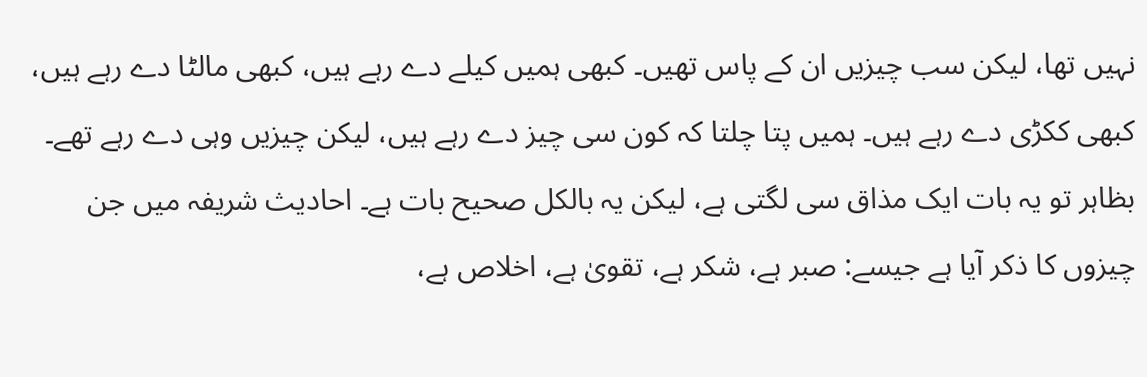نہیں تھا، لیکن سب چیزیں ان کے پاس تھیں۔ کبھی ہمیں کیلے دے رہے ہیں، کبھی مالٹا دے رہے ہیں، کبھی ککڑی دے رہے ہیں۔ ہمیں پتا چلتا کہ کون سی چیز دے رہے ہیں، لیکن چیزیں وہی دے رہے تھے۔ بظاہر تو یہ بات ایک مذاق سی لگتی ہے، لیکن یہ بالکل صحیح بات ہے۔ احادیث شریفہ میں جن چیزوں کا ذکر آیا ہے جیسے: صبر ہے، شکر ہے، تقویٰ ہے، اخلاص ہے،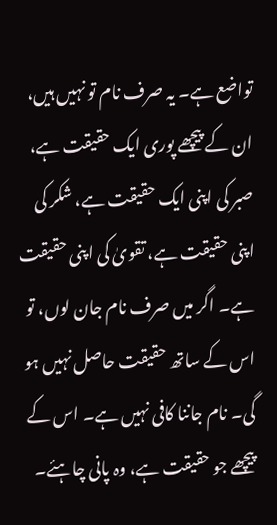تواضع ہے۔ یہ صرف نام تو نہیں ہیں، ان کے پیچھے پوری ایک حقیقت ہے، صبر کی اپنی ایک حقیقت ہے، شکر کی اپنی حقیقت ہے، تقویٰ کی اپنی حقیقت ہے۔ اگر میں صرف نام جان لوں، تو اس کے ساتھ حقیقت حاصل نہیں ہو گی۔ نام جاننا کافی نہیں ہے۔ اس کے پیچھے جو حقیقت ہے، وہ پانی چاہئے۔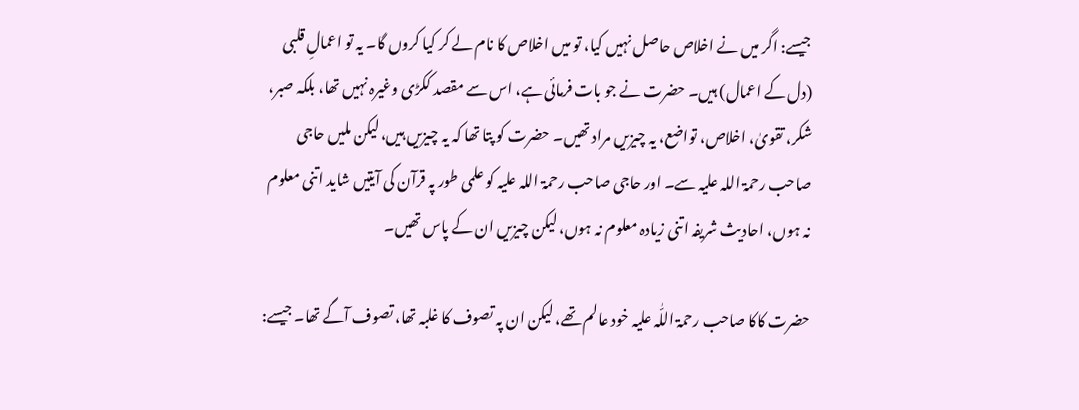جیسے: اگر میں نے اخلاص حاصل نہیں کیا، تو میں اخلاص کا نام لے کر کیا کروں گا۔ یہ تو اعمالِ قلبی (دل کے اعمال) ہیں۔ حضرت نے جو بات فرمائی ہے، اس سے مقصد ککڑی وغیرہ نہیں تھا، بلکہ صبر، شکر، تقویٰ، اخلاص، تواضع، یہ چیزیں مراد تھیں۔ حضرت کو پتا تھا کہ یہ چیزیں ہیں، لیکن ملیں حاجی صاحب رحمۃ اللہ علیہ سے۔ اور حاجی صاحب رحمۃ اللہ علیہ کو علمی طور پہ قرآن کی آیتیں شاید اتنی معلوم نہ ہوں، احادیث شریفہ اتنی زیادہ معلوم نہ ہوں، لیکن چیزیں ان کے پاس تھیں۔

حضرت کاکا صاحب رحمۃ اللّٰہ علیہ خود عالم تھے، لیکن ان پہ تصوف کا غلبہ تھا، تصوف آگے تھا۔ جیسے: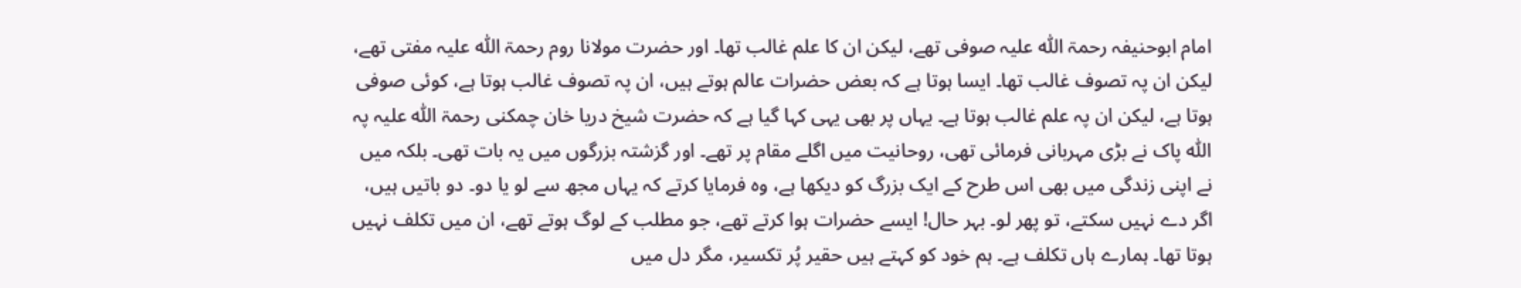امام ابوحنیفہ رحمۃ اللّٰہ علیہ صوفی تھے، لیکن ان کا علم غالب تھا۔ اور حضرت مولانا روم رحمۃ اللّٰہ علیہ مفتی تھے، لیکن ان پہ تصوف غالب تھا۔ ایسا ہوتا ہے کہ بعض حضرات عالم ہوتے ہیں، ان پہ تصوف غالب ہوتا ہے، کوئی صوفی ہوتا ہے، لیکن ان پہ علم غالب ہوتا ہے۔ یہاں پر بھی یہی کہا گیا ہے کہ حضرت شیخ دریا خان چمکنی رحمۃ اللّٰہ علیہ پہ اللّٰہ پاک نے بڑی مہربانی فرمائی تھی، روحانیت میں اگلے مقام پر تھے۔ اور گزشتہ بزرگوں میں یہ بات تھی۔ بلکہ میں نے اپنی زندگی میں بھی اس طرح کے ایک بزرگ کو دیکھا ہے، وہ فرمایا کرتے کہ یہاں مجھ سے لو یا دو۔ دو باتیں ہیں، اگر دے نہیں سکتے، تو پھر لو۔ بہر حال! ایسے حضرات ہوا کرتے تھے، جو مطلب کے لوگ ہوتے تھے، ان میں تکلف نہیں ہوتا تھا۔ ہمارے ہاں تکلف ہے۔ ہم خود کو کہتے ہیں حقیر پُر تکسیر، مگر دل میں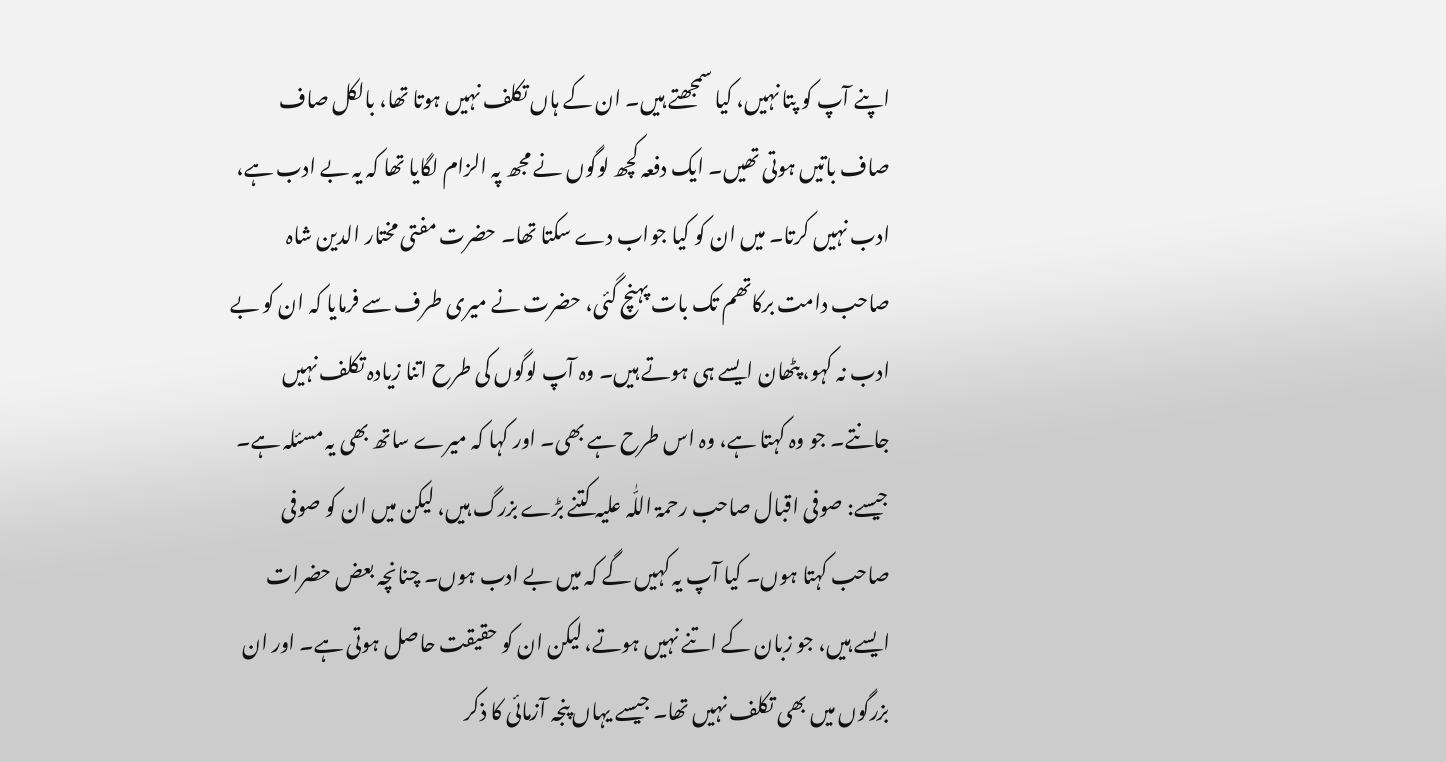اپنے آپ کو پتا نہیں، کیا سمجھتے ہیں۔ ان کے ہاں تکلف نہیں ہوتا تھا، بالکل صاف صاف باتیں ہوتی تھیں۔ ایک دفعہ کچھ لوگوں نے مجھ پہ الزام لگایا تھا کہ یہ بے ادب ہے، ادب نہیں کرتا۔ میں ان کو کیا جواب دے سکتا تھا۔ حضرت مفتی مختار الدین شاہ صاحب دامت برکاتھم تک بات پہنچ گئی، حضرت نے میری طرف سے فرمایا کہ ان کو بے ادب نہ کہو، پٹھان ایسے ہی ہوتے ہیں۔ وہ آپ لوگوں کی طرح اتنا زیادہ تکلف نہیں جانتے۔ جو وہ کہتا ہے، وہ اس طرح ہے بھی۔ اور کہا کہ میرے ساتھ بھی یہ مسئلہ ہے۔ جیسے: صوفی اقبال صاحب رحمۃ اللّٰہ علیہ کتنے بڑے بزرگ ہیں، لیکن میں ان کو صوفی صاحب کہتا ہوں۔ کیا آپ یہ کہیں گے کہ میں بے ادب ہوں۔ چنانچہ بعض حضرات ایسے ہیں، جو زبان کے اتنے نہیں ہوتے، لیکن ان کو حقیقت حاصل ہوتی ہے۔ اور ان بزرگوں میں بھی تکلف نہیں تھا۔ جیسے یہاں پنجہ آزمائی کا ذکر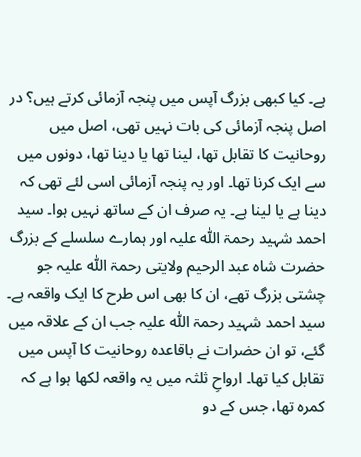ہے۔ کیا کبھی بزرگ آپس میں پنجہ آزمائی کرتے ہیں؟ در اصل پنجہ آزمائی کی بات نہیں تھی، اصل میں روحانیت کا تقابل تھا، لینا تھا یا دینا تھا، دونوں میں سے ایک کرنا تھا۔ اور یہ پنجہ آزمائی اسی لئے تھی کہ دینا ہے یا لینا ہے۔ یہ صرف ان کے ساتھ نہیں ہوا۔ سید احمد شہید رحمۃ اللّٰہ علیہ اور ہمارے سلسلے کے بزرگ حضرت شاہ عبد الرحیم ولایتی رحمۃ اللّٰہ علیہ جو چشتی بزرگ تھے، ان کا بھی اس طرح کا ایک واقعہ ہے۔ سید احمد شہید رحمۃ اللّٰہ علیہ جب ان کے علاقہ میں گئے، تو ان حضرات نے باقاعدہ روحانیت کا آپس میں تقابل کیا تھا۔ ارواحِ ثلثہ میں یہ واقعہ لکھا ہوا ہے کہ کمرہ تھا، جس کے دو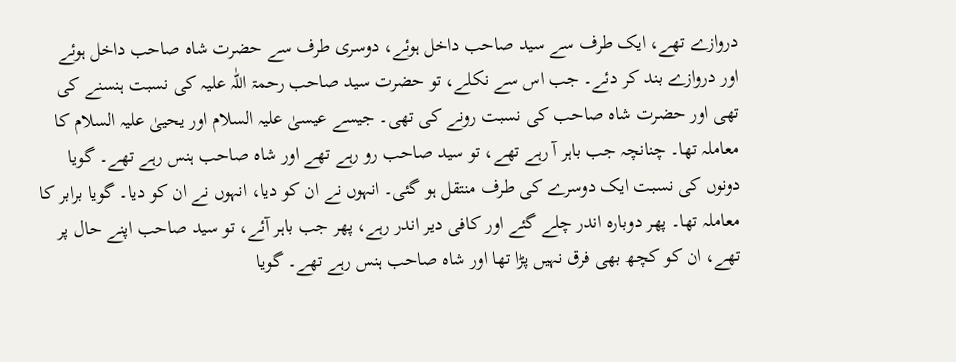دروازے تھے، ایک طرف سے سید صاحب داخل ہوئے، دوسری طرف سے حضرت شاہ صاحب داخل ہوئے اور دروازے بند کر دئے۔ جب اس سے نکلے، تو حضرت سید صاحب رحمۃ اللّٰہ علیہ کی نسبت ہنسنے کی تھی اور حضرت شاہ صاحب کی نسبت رونے کی تھی۔ جیسے عیسیٰ علیہ السلام اور یحییٰ علیہ السلام کا معاملہ تھا۔ چنانچہ جب باہر آ رہے تھے، تو سید صاحب رو رہے تھے اور شاہ صاحب ہنس رہے تھے۔ گویا دونوں کی نسبت ایک دوسرے کی طرف منتقل ہو گئی۔ انہوں نے ان کو دیا، انہوں نے ان کو دیا۔ گویا برابر کا معاملہ تھا۔ پھر دوبارہ اندر چلے گئے اور کافی دیر اندر رہے، پھر جب باہر آئے، تو سید صاحب اپنے حال پر تھے، ان کو کچھ بھی فرق نہیں پڑا تھا اور شاہ صاحب ہنس رہے تھے۔ گویا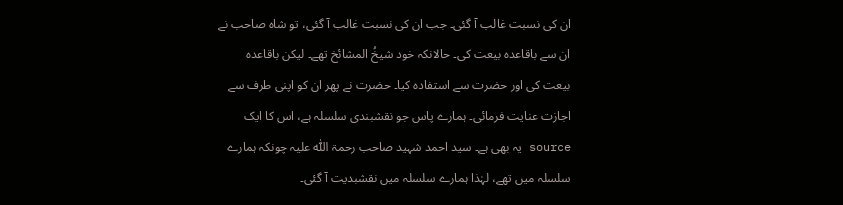ان کی نسبت غالب آ گئی۔ جب ان کی نسبت غالب آ گئی، تو شاہ صاحب نے ان سے باقاعدہ بیعت کی۔ حالانکہ خود شیخُ المشائخ تھے۔ لیکن باقاعدہ بیعت کی اور حضرت سے استفادہ کیا۔ حضرت نے پھر ان کو اپنی طرف سے اجازت عنایت فرمائی۔ ہمارے پاس جو نقشبندی سلسلہ ہے، اس کا ایک source یہ بھی ہے۔ سید احمد شہید صاحب رحمۃ اللّٰہ علیہ چونکہ ہمارے سلسلہ میں تھے، لہٰذا ہمارے سلسلہ میں نقشبدیت آ گئی۔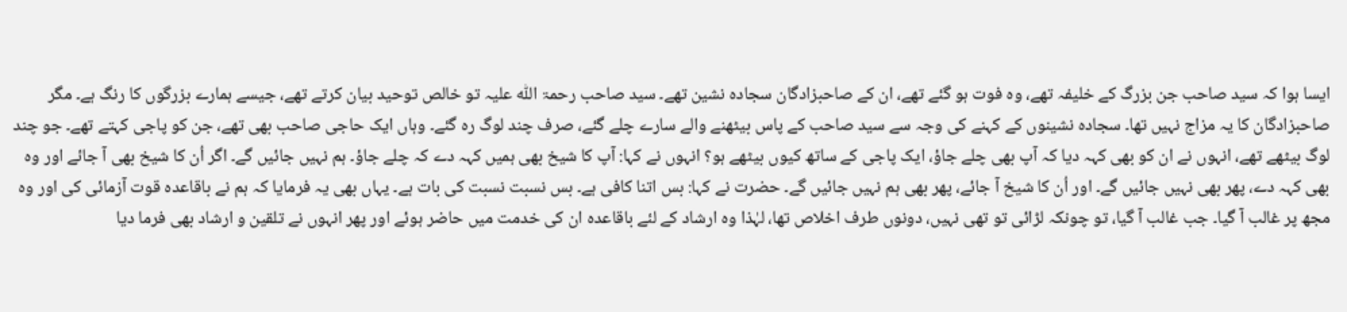ایسا ہوا کہ سید صاحب جن بزرگ کے خلیفہ تھے، وہ فوت ہو گئے تھے، ان کے صاحبزادگان سجادہ نشین تھے۔ سید صاحب رحمۃ اللّٰہ علیہ تو خالص توحید بیان کرتے تھے، جیسے ہمارے بزرگوں کا رنگ ہے۔ مگر صاحبزادگان کا یہ مزاج نہیں تھا۔ سجادہ نشینوں کے کہنے کی وجہ سے سید صاحب کے پاس بیٹھنے والے سارے چلے گئے، صرف چند لوگ رہ گئے۔ وہاں ایک حاجی صاحب بھی تھے، جن کو پاجی کہتے تھے۔ جو چند لوگ بیٹھے تھے، انہوں نے ان کو بھی کہہ دیا کہ آپ بھی چلے جاؤ، ایک پاجی کے ساتھ کیوں بیٹھے ہو؟ انہوں نے کہا: آپ کا شیخ بھی ہمیں کہہ دے کہ چلے جاؤ۔ ہم نہیں جائیں گے۔ اگر اُن کا شیخ بھی آ جائے اور وہ بھی کہہ دے، پھر بھی نہیں جائیں گے۔ اور اُن کا شیخ آ جائے، پھر بھی ہم نہیں جائیں گے۔ حضرت نے کہا: بس اتنا کافی ہے۔ بس نسبت نسبت کی بات ہے۔ یہاں بھی یہ فرمایا کہ ہم نے باقاعدہ قوت آزمائی کی اور وہ مجھ پر غالب آ گیا۔ جب غالب آ گیا، تو چونکہ لڑائی تو تھی نہیں، دونوں طرف اخلاص تھا، لہٰذا وہ ارشاد کے لئے باقاعدہ ان کی خدمت میں حاضر ہوئے اور پھر انہوں نے تلقین و ارشاد بھی فرما دیا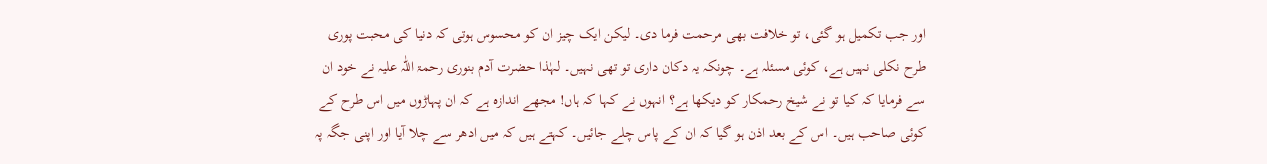اور جب تکمیل ہو گئی، تو خلافت بھی مرحمت فرما دی۔ لیکن ایک چیز ان کو محسوس ہوتی کہ دنیا کی محبت پوری طرح نکلی نہیں ہے، کوئی مسئلہ ہے۔ چونکہ یہ دکان داری تو تھی نہیں۔ لہٰذا حضرت آدم بنوری رحمۃ اللّٰہ علیہ نے خود ان سے فرمایا کہ کیا تو نے شیخ رحمکار کو دیکھا ہے؟ انہوں نے کہا کہ ہاں! مجھے اندازہ ہے کہ ان پہاڑوں میں اس طرح کے کوئی صاحب ہیں۔ اس کے بعد اذن ہو گیا کہ ان کے پاس چلے جائیں۔ کہتے ہیں کہ میں ادھر سے چلا آیا اور اپنی جگہ پہ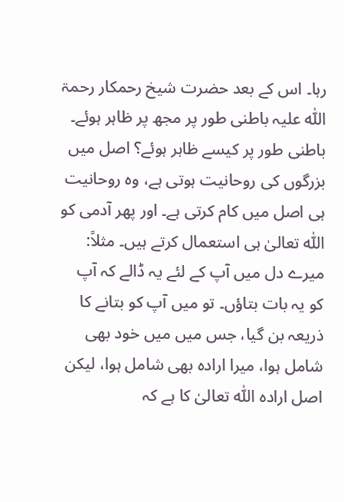رہا۔ اس کے بعد حضرت شیخ رحمکار رحمۃ اللّٰہ علیہ باطنی طور پر مجھ پر ظاہر ہوئے۔ باطنی طور پر کیسے ظاہر ہوئے؟ اصل میں بزرگوں کی روحانیت ہوتی ہے، وہ روحانیت ہی اصل میں کام کرتی ہے۔ اور پھر آدمی کو اللّٰہ تعالیٰ ہی استعمال کرتے ہیں۔ مثلاً: میرے دل میں آپ کے لئے یہ ڈالے کہ آپ کو یہ بات بتاؤں۔ تو میں آپ کو بتانے کا ذریعہ بن گیا، جس میں میں خود بھی شامل ہوا، میرا ارادہ بھی شامل ہوا، لیکن اصل ارادہ اللّٰہ تعالیٰ کا ہے کہ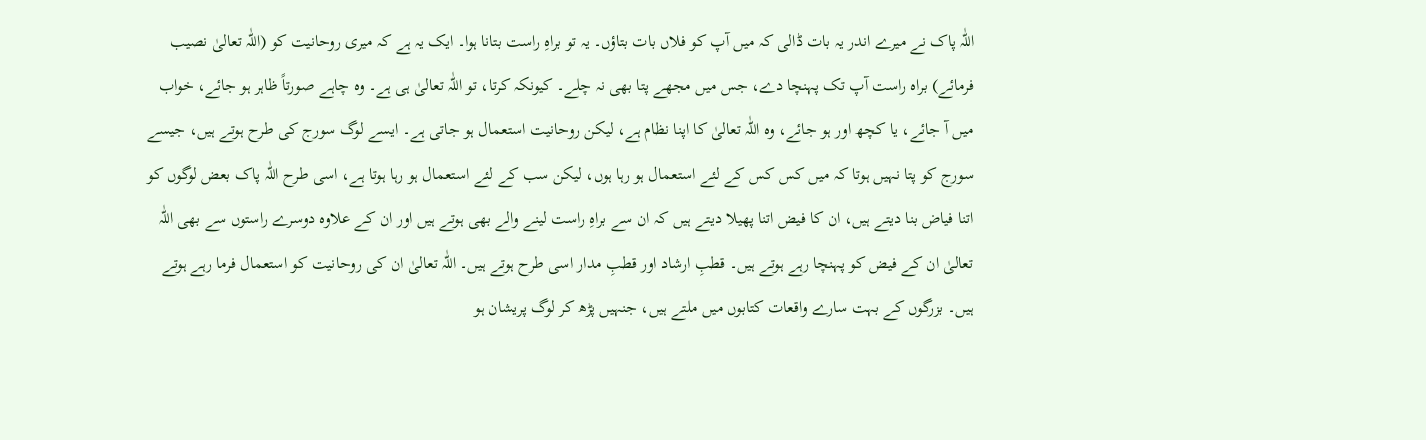اللّٰہ پاک نے میرے اندر یہ بات ڈالی کہ میں آپ کو فلاں بات بتاؤں۔ یہ تو براہِ راست بتانا ہوا۔ ایک یہ ہے کہ میری روحانیت کو (اللّٰہ تعالیٰ نصیب فرمائے) براہ راست آپ تک پہنچا دے، جس میں مجھے پتا بھی نہ چلے۔ کیونکہ کرتا، تو اللّٰہ تعالیٰ ہی ہے۔ وہ چاہے صورتاً ظاہر ہو جائے، خواب میں آ جائے، یا کچھ اور ہو جائے، وہ اللّٰہ تعالیٰ کا اپنا نظام ہے، لیکن روحانیت استعمال ہو جاتی ہے۔ ایسے لوگ سورج کی طرح ہوتے ہیں، جیسے سورج کو پتا نہیں ہوتا کہ میں کس کس کے لئے استعمال ہو رہا ہوں، لیکن سب کے لئے استعمال ہو رہا ہوتا ہے، اسی طرح اللّٰہ پاک بعض لوگوں کو اتنا فیاض بنا دیتے ہیں، ان کا فیض اتنا پھیلا دیتے ہیں کہ ان سے براہِ راست لینے والے بھی ہوتے ہیں اور ان کے علاوہ دوسرے راستوں سے بھی اللّٰہ تعالیٰ ان کے فیض کو پہنچا رہے ہوتے ہیں۔ قطبِ ارشاد اور قطبِ مدار اسی طرح ہوتے ہیں۔ اللّٰہ تعالیٰ ان کی روحانیت کو استعمال فرما رہے ہوتے ہیں۔ بزرگوں کے بہت سارے واقعات کتابوں میں ملتے ہیں، جنہیں پڑھ کر لوگ پریشان ہو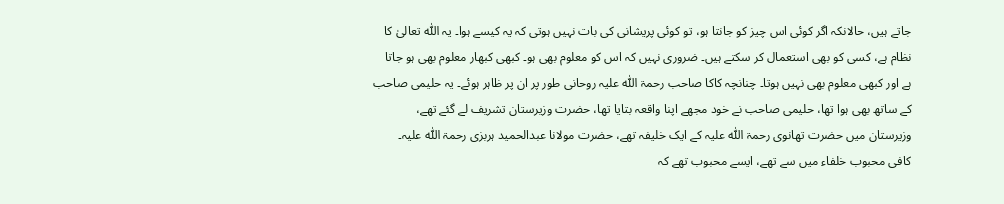جاتے ہیں، حالانکہ اگر کوئی اس چیز کو جانتا ہو، تو کوئی پریشانی کی بات نہیں ہوتی کہ یہ کیسے ہوا۔ یہ اللّٰہ تعالیٰ کا نظام ہے، کسی کو بھی استعمال کر سکتے ہیں۔ ضروری نہیں کہ اس کو معلوم بھی ہو۔ کبھی کبھار معلوم بھی ہو جاتا ہے اور کبھی معلوم بھی نہیں ہوتا۔ چنانچہ کاکا صاحب رحمۃ اللّٰہ علیہ روحانی طور پر ان پر ظاہر ہوئے۔ یہ حلیمی صاحب کے ساتھ بھی ہوا تھا، حلیمی صاحب نے خود مجھے اپنا واقعہ بتایا تھا، حضرت وزیرستان تشریف لے گئے تھے، وزیرستان میں حضرت تھانوی رحمۃ اللّٰہ علیہ کے ایک خلیفہ تھے، حضرت مولانا عبدالحمید ہربزی رحمۃ اللّٰہ علیہ۔ کافی محبوب خلفاء میں سے تھے، ایسے محبوب تھے کہ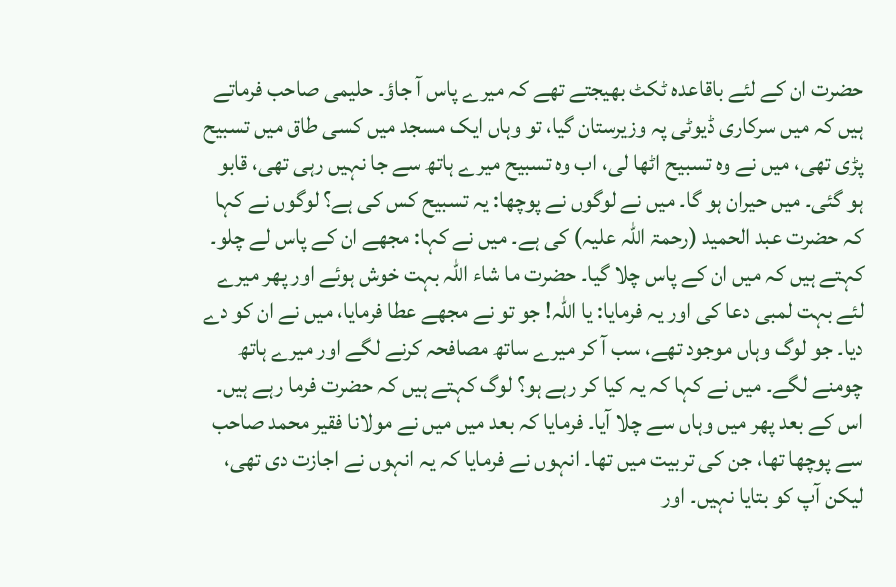حضرت ان کے لئے باقاعدہ ٹکٹ بھیجتے تھے کہ میرے پاس آ جاؤ۔ حلیمی صاحب فرماتے ہیں کہ میں سرکاری ڈیوٹی پہ وزیرستان گیا، تو وہاں ایک مسجد میں کسی طاق میں تسبیح پڑی تھی، میں نے وہ تسبیح اٹھا لی، اب وہ تسبیح میرے ہاتھ سے جا نہیں رہی تھی، قابو ہو گئی۔ میں حیران ہو گا۔ میں نے لوگوں نے پوچھا: یہ تسبیح کس کی ہے؟ لوگوں نے کہا کہ حضرت عبد الحمید (رحمۃ اللّٰہ علیہ) کی ہے۔ میں نے کہا: مجھے ان کے پاس لے چلو۔ کہتے ہیں کہ میں ان کے پاس چلا گیا۔ حضرت ما شاء اللّٰہ بہت خوش ہوئے اور پھر میرے لئے بہت لمبی دعا کی اور یہ فرمایا: یا اللّٰہ! جو تو نے مجھے عطا فرمایا، میں نے ان کو دے دیا۔ جو لوگ وہاں موجود تھے، سب آ کر میرے ساتھ مصافحہ کرنے لگے اور میرے ہاتھ چومنے لگے۔ میں نے کہا کہ یہ کیا کر رہے ہو؟ لوگ کہتے ہیں کہ حضرت فرما رہے ہیں۔ اس کے بعد پھر میں وہاں سے چلا آیا۔ فرمایا کہ بعد میں میں نے مولانا فقیر محمد صاحب سے پوچھا تھا، جن کی تربیت میں تھا۔ انہوں نے فرمایا کہ یہ انہوں نے اجازت دی تھی، لیکن آپ کو بتایا نہیں۔ اور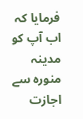فرمایا کہ اب آپ کو مدینہ منورہ سے اجازت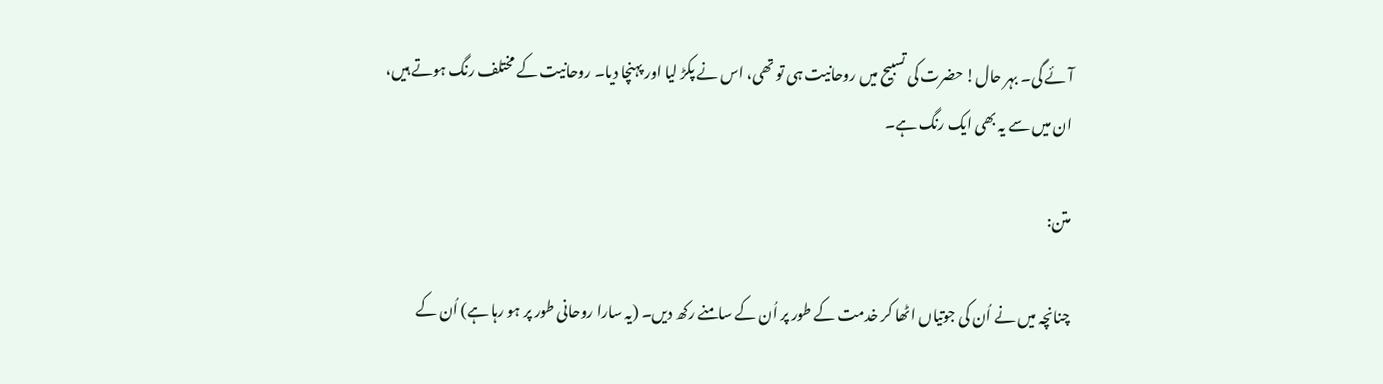آئے گی۔ بہر حال! حضرت کی تسبیح میں روحانیت ہی تو تھی، اس نے پکڑ لیا اور پہنچا دیا۔ روحانیت کے مختلف رنگ ہوتے ہیں، ان میں سے یہ بھی ایک رنگ ہے۔

متن:

چنانچہ میں نے اُن کی جوتیاں اٹھا کر خدمت کے طور پر اُن کے سامنے رکھ دیں۔ (یہ سارا روحانی طور پر ہو رہا ہے) اُن کے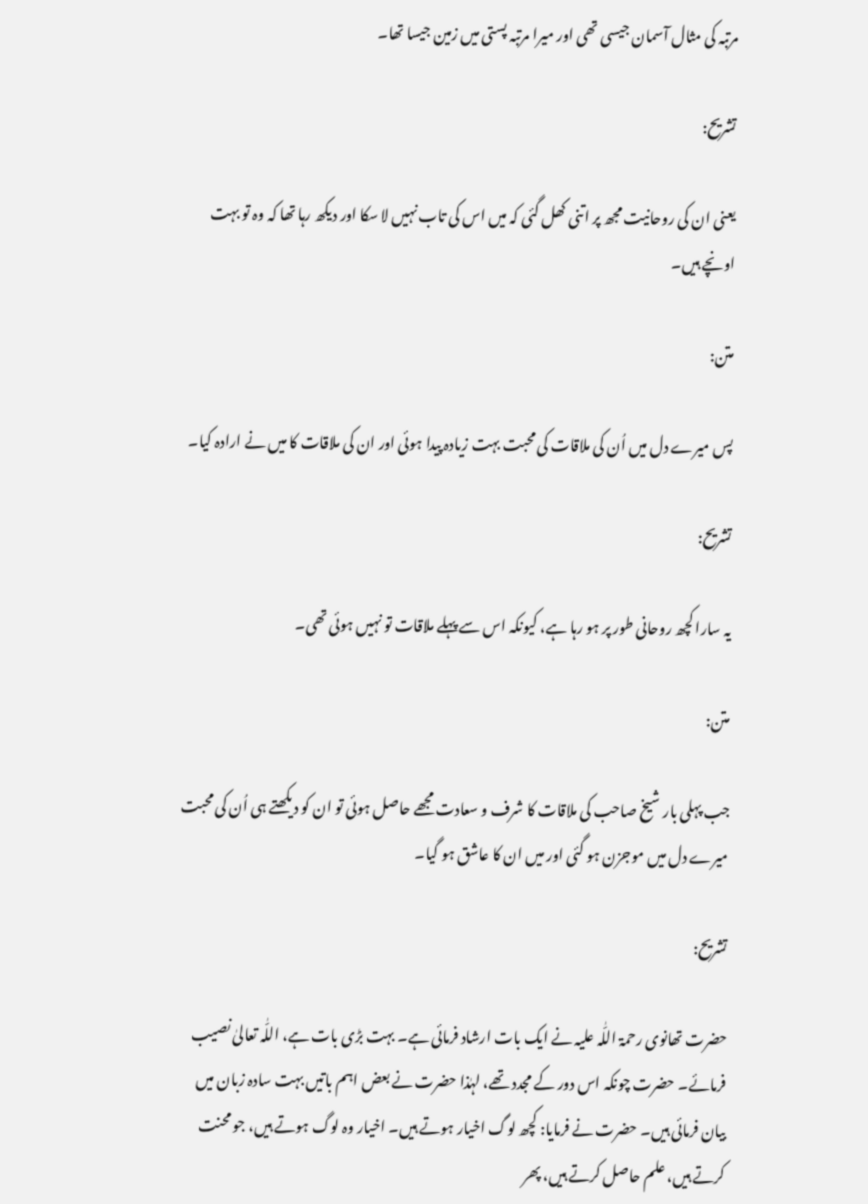مرتبہ کی مثال آسمان جیسی تھی اور میرا مرتبہ پستی میں زمین جیسا تھا۔

تشریح:

یعنی ان کی روحانیت مجھ پر اتنی کھل گئی کہ میں اس کی تاب نہیں لا سکا اور دیکھ رہا تھا کہ وہ تو بہت اونچے ہیں۔

متن:

پس میرے دل میں اُن کی ملاقات کی محبت بہت زیادہ پیدا ہوئی اور ان کی ملاقات کا میں نے ارادہ کیا۔

تشریح:

یہ سارا کچھ روحانی طور پر ہو رہا ہے، کیونکہ اس سے پہلے ملاقات تو نہیں ہوئی تھی۔

متن:

جب پہلی بار شیخ صاحب کی ملاقات کا شرف و سعادت مجھے حاصل ہوئی تو ان کو دیکھتے ہی اُن کی محبت میرے دل میں موجزن ہو گئی اور میں ان کا عاشق ہو گیا۔

تشریح:

حضرت تھانوی رحمۃ اللّٰہ علیہ نے ایک بات ارشاد فرمائی ہے۔ بہت بڑی بات ہے، اللّٰہ تعالیٰ نصیب فرمائے۔ حضرت چونکہ اس دور کے مجدد تھے، لہٰذا حضرت نے بعض اہم باتیں بہت سادہ زبان میں بیان فرمائی ہیں۔ حضرت نے فرمایا: کچھ لوگ اخیار ہوتے ہیں۔ اخیار وہ لوگ ہوتے ہیں، جو محنت کرتے ہیں، علم حاصل کرتے ہیں، پھر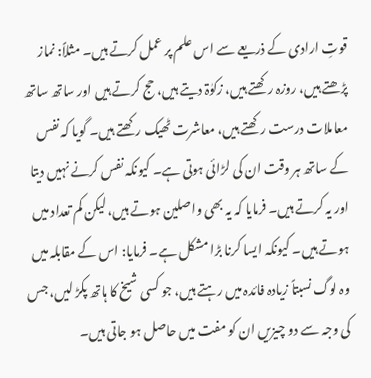قوتِ ارادی کے ذریعے سے اس علم پر عمل کرتے ہیں۔ مثلاً: نماز پڑھتے ہیں، روزہ رکھتے ہیں، زکوٰۃ دیتے ہیں، حج کرتے ہیں اور ساتھ ساتھ معاملات درست رکھتے ہیں، معاشرت ٹھیک رکھتے ہیں۔ گویا کہ نفس کے ساتھ ہر وقت ان کی لڑائی ہوتی ہے۔ کیونکہ نفس کرنے نہیں دیتا اور یہ کرتے ہیں۔ فرمایا کہ یہ بھی واصلین ہوتے ہیں، لیکن کم تعداد میں ہوتے ہیں۔ کیونکہ ایسا کرنا بڑا مشکل ہے۔ فرمایا: اس کے مقابلہ میں وہ لوگ نسبتاً زیادہ فائدہ میں رہتے ہیں، جو کسی شیخ کا ہاتھ پکڑ لیں، جس کی وجہ سے دو چیزیں ان کو مفت میں حاصل ہو جاتی ہیں۔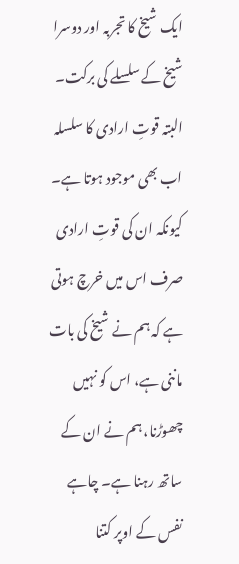ایک شیخ کا تجربہ اور دوسرا شیخ کے سلسلے کی برکت۔ البتہ قوتِ ارادی کا سلسلہ اب بھی موجود ہوتا ہے۔ کیونکہ ان کی قوتِ ارادی صرف اس میں خرچ ہوتی ہے کہ ہم نے شیخ کی بات ماننی ہے، اس کو نہیں چھوڑنا، ہم نے ان کے ساتھ رہنا ہے۔ چاہے نفس کے اوپر کتنا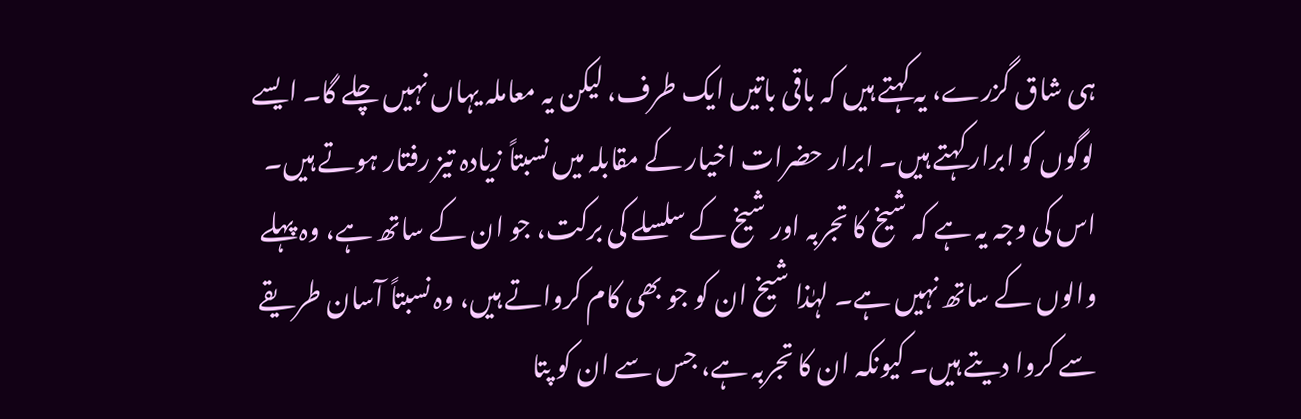ہی شاق گزرے، یہ کہتے ہیں کہ باقی باتیں ایک طرف، لیکن یہ معاملہ یہاں نہیں چلے گا۔ ایسے لوگوں کو ابرار کہتے ہیں۔ ابرار حضرات اخیار کے مقابلہ میں نسبتاً زیادہ تیز رفتار ہوتے ہیں۔ اس کی وجہ یہ ہے کہ شیخ کا تجربہ اور شیخ کے سلسلے کی برکت، جو ان کے ساتھ ہے، وہ پہلے والوں کے ساتھ نہیں ہے۔ لہٰذا شیخ ان کو جو بھی کام کرواتے ہیں، وہ نسبتاً آسان طریقے سے کروا دیتے ہیں۔ کیونکہ ان کا تجربہ ہے، جس سے ان کو پتا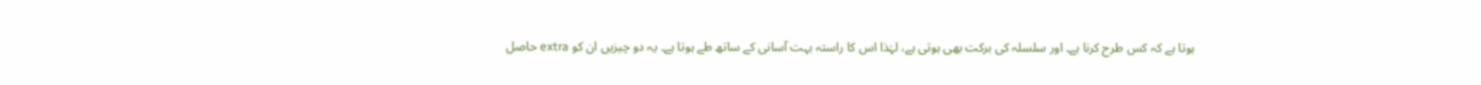ہوتا ہے کہ کس طرح کرنا ہے۔ اور سلسلہ کی برکت بھی ہوتی ہے، لہٰذا اس کا راستہ بہت آسانی کے ساتھ طے ہوتا ہے۔ یہ دو چیزیں ان کو extra حاصل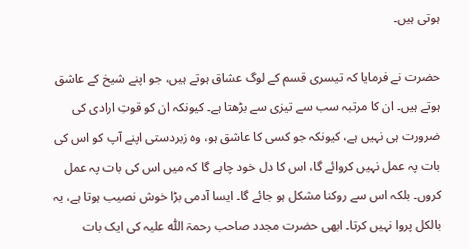ہوتی ہیں۔

حضرت نے فرمایا کہ تیسری قسم کے لوگ عشاق ہوتے ہیں، جو اپنے شیخ کے عاشق ہوتے ہیں۔ ان کا مرتبہ سب سے تیزی سے بڑھتا ہے۔ کیونکہ ان کو قوتِ ارادی کی ضرورت ہی نہیں ہے، کیونکہ جو کسی کا عاشق ہو، وہ زبردستی اپنے آپ کو اس کی بات پہ عمل نہیں کروائے گا، اس کا دل خود چاہے گا کہ میں اس کی بات پہ عمل کروں۔ بلکہ اس سے روکنا مشکل ہو جائے گا۔ ایسا آدمی بڑا خوش نصیب ہوتا ہے، یہ بالکل پروا نہیں کرتا۔ ابھی حضرت مجدد صاحب رحمۃ اللّٰہ علیہ کی ایک بات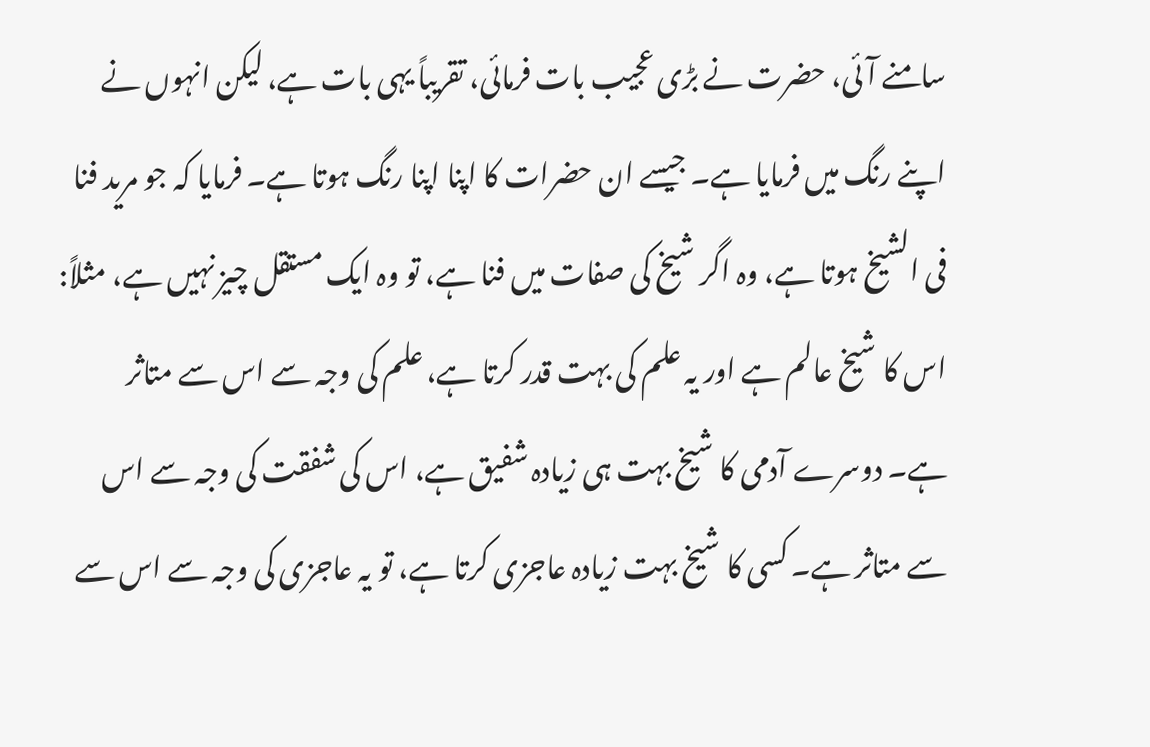سامنے آئی، حضرت نے بڑی عجیب بات فرمائی، تقریباً یہی بات ہے، لیکن انہوں نے اپنے رنگ میں فرمایا ہے۔ جیسے ان حضرات کا اپنا اپنا رنگ ہوتا ہے۔ فرمایا کہ جو مرید فنا فی الشیخ ہوتا ہے، وہ اگر شیخ کی صفات میں فنا ہے، تو وہ ایک مستقل چیز نہیں ہے، مثلاً: اس کا شیخ عالم ہے اور یہ علم کی بہت قدر کرتا ہے، علم کی وجہ سے اس سے متاثر ہے۔ دوسرے آدمی کا شیخ بہت ہی زیادہ شفیق ہے، اس کی شفقت کی وجہ سے اس سے متاثر ہے۔ کسی کا شیخ بہت زیادہ عاجزی کرتا ہے، تو یہ عاجزی کی وجہ سے اس سے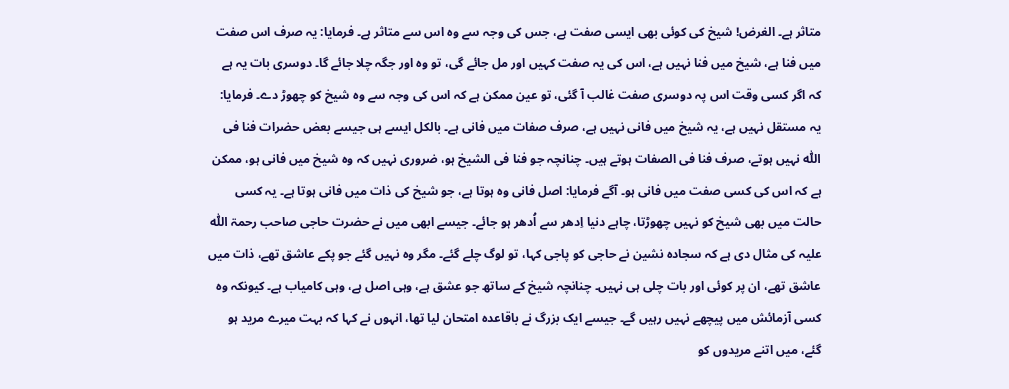متاثر ہے۔ الغرض! شیخ کی کوئی بھی ایسی صفت ہے، جس کی وجہ سے وہ اس سے متاثر ہے۔ فرمایا: یہ صرف اس صفت میں فنا ہے، شیخ میں فنا نہیں ہے، اس کی یہ صفت کہیں اور مل جائے گی، تو وہ اور جگہ چلا جائے گا۔ دوسری بات یہ ہے کہ اگر کسی وقت اس پہ دوسری صفت غالب آ گئی، تو عین ممکن ہے کہ اس کی وجہ سے وہ شیخ کو چھوڑ دے۔ فرمایا: یہ مستقل نہیں ہے، یہ شیخ میں فانی نہیں ہے، صرف صفات میں فانی ہے۔ بالکل ایسے ہی جیسے بعض حضرات فنا فی اللّٰہ نہیں ہوتے، صرف فنا فی الصفات ہوتے ہیں۔ چنانچہ جو فنا فی الشیخ ہو، ضروری نہیں کہ وہ شیخ میں فانی ہو، ممکن ہے کہ اس کی کسی صفت میں فانی ہو۔ آگے فرمایا: اصل فانی وہ ہوتا ہے، جو شیخ کی ذات میں فانی ہوتا ہے۔ یہ کسی حالت میں بھی شیخ کو نہیں چھوڑتا، چاہے دنیا اِدھر سے اُدھر ہو جائے۔ جیسے ابھی میں نے حضرت حاجی صاحب رحمۃ اللّٰہ علیہ کی مثال دی ہے کہ سجادہ نشین نے حاجی کو پاجی کہا، تو لوگ چلے گئے۔ مگر وہ نہیں گئے جو پکے عاشق تھے، ذات میں عاشق تھے، ان پر کوئی اور بات چلی ہی نہیں۔ چنانچہ شیخ کے ساتھ جو عشق ہے، وہی اصل ہے، وہی کامیاب ہے۔ کیونکہ وہ کسی آزمائش میں پیچھے نہیں رہیں گے۔ جیسے ایک بزرگ نے باقاعدہ امتحان لیا تھا، انہوں نے کہا کہ بہت میرے مرید ہو گئے، میں اتنے مریدوں کو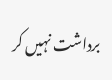برداشت نہیں کر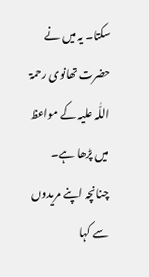سکتا۔ یہ میں نے حضرت تھانوی رحمۃ اللّٰہ علیہ کے مواعظ میں پڑھا ہے۔ چنانچہ اپنے مریدوں سے کہا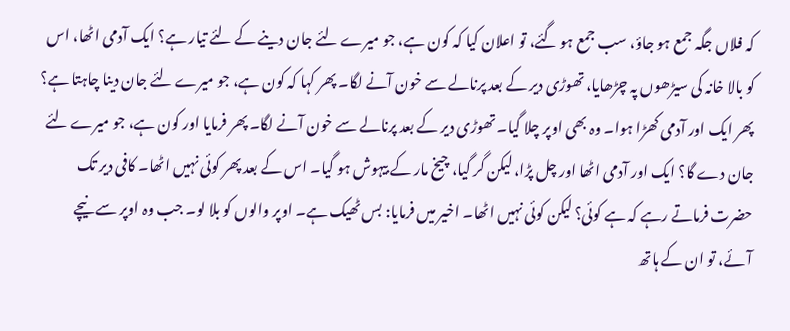کہ فلاں جگہ جمع ہو جاؤ، سب جمع ہو گئے، تو اعلان کیا کہ کون ہے، جو میرے لئے جان دینے کے لئے تیار ہے؟ ایک آدمی اٹھا، اس کو بالا خانہ کی سیڑھوں پہ چڑھایا، تھوڑی دیر کے بعد پرنالے سے خون آنے لگا۔ پھر کہا کہ کون ہے، جو میرے لئے جان دینا چاہتا ہے؟ پھر ایک اور آدمی کھڑا ہوا۔ وہ بھی اوپر چلا گیا۔ تھوڑی دیر کے بعد پرنالے سے خون آنے لگا۔ پھر فرمایا اور کون ہے، جو میرے لئے جان دے گا؟ ایک اور آدمی اٹھا اور چل پڑا، لیکن گر گیا، چیخ مار کے بیہوش ہو گیا۔ اس کے بعد پھر کوئی نہیں اٹھا۔ کافی دیر تک حضرت فرماتے رہے کہ ہے کوئی؟ لیکن کوئی نہیں اٹھا۔ اخیر میں فرمایا: بس ٹھیک ہے۔ اوپر والوں کو بلا لو۔ جب وہ اوپر سے نیچے آئے، تو ان کے ہاتھ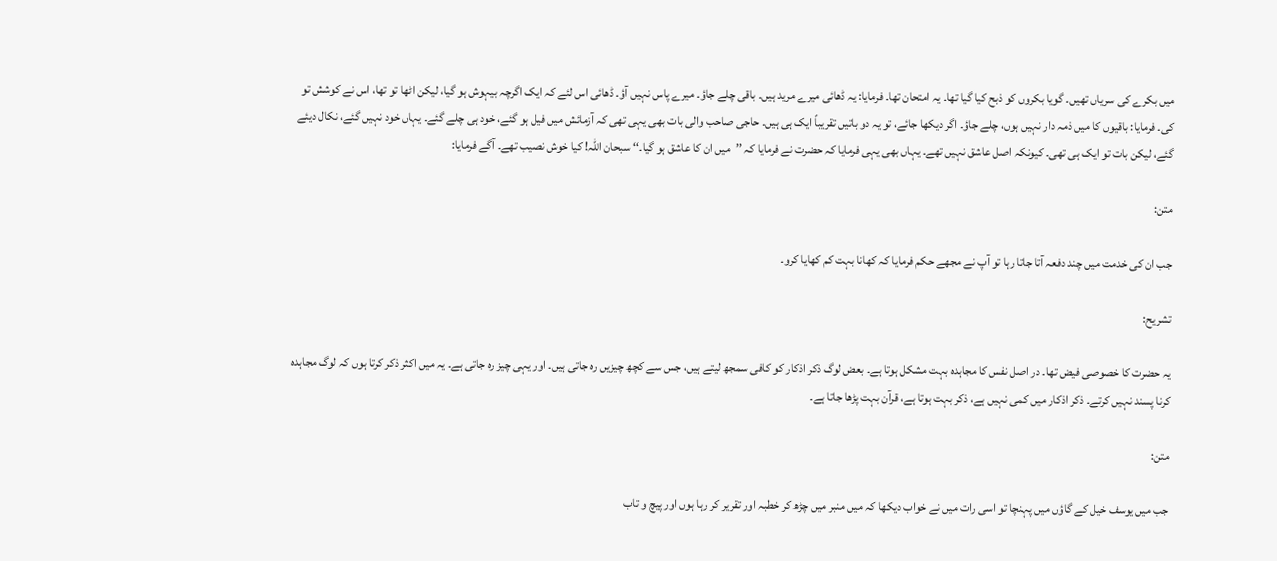میں بکرے کی سریاں تھیں۔ گویا بکروں کو ذبح کیا گیا تھا۔ یہ امتحان تھا۔ فرمایا: یہ ڈھائی میرے مرید ہیں۔ باقی چلے جاؤ۔ میرے پاس نہیں آؤ۔ ڈھائی اس لئے کہ ایک اگرچہ بیہوش ہو گیا، لیکن اٹھا تو تھا، اس نے کوشش تو کی۔ فرمایا: باقیوں کا میں ذمہ دار نہیں ہوں، چلے جاؤ۔ اگر دیکھا جائے، تو یہ دو باتیں تقریباً ایک ہی ہیں۔ حاجی صاحب والی بات بھی یہی تھی کہ آزمائش میں فیل ہو گئے، خود ہی چلے گئے۔ یہاں خود نہیں گئے، نکال دیئے گئے، لیکن بات تو ایک ہی تھی۔ کیونکہ اصل عاشق نہیں تھے۔ یہاں بھی یہی فرمایا کہ حضرت نے فرمایا کہ ’’میں ان کا عاشق ہو گیا۔‘‘ سبحان اللّٰہ! کیا خوش نصیب تھے۔ آگے فرمایا:

متن:

جب ان کی خدمت میں چند دفعہ آتا جاتا رہا تو آپ نے مجھے حکم فرمایا کہ کھانا بہت کم کھایا کرو۔

تشریح:

یہ حضرت کا خصوصی فیض تھا۔ در اصل نفس کا مجاہدہ بہت مشکل ہوتا ہے۔ بعض لوگ ذکر اذکار کو کافی سمجھ لیتے ہیں، جس سے کچھ چیزیں رہ جاتی ہیں۔ اور یہی چیز رہ جاتی ہے۔ یہ میں اکثر ذکر کرتا ہوں کہ لوگ مجاہدہ کرنا پسند نہیں کرتے۔ ذکر اذکار میں کمی نہیں ہے، ذکر بہت ہوتا ہے، قرآن بہت پڑھا جاتا ہے۔

متن:

جب میں یوسف خیل کے گاؤں میں پہنچا تو اسی رات میں نے خواب دیکھا کہ میں منبر میں چڑھ کر خطبہ اور تقریر کر رہا ہوں اور پیچ و تاب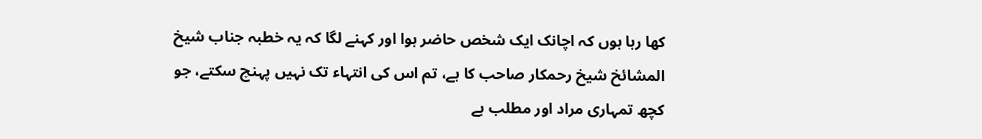کھا رہا ہوں کہ اچانک ایک شخص حاضر ہوا اور کہنے لگا کہ یہ خطبہ جناب شیخ المشائخ شیخ رحمکار صاحب کا ہے، تم اس کی انتہاء تک نہیں پہنچ سکتے، جو کچھ تمہاری مراد اور مطلب ہے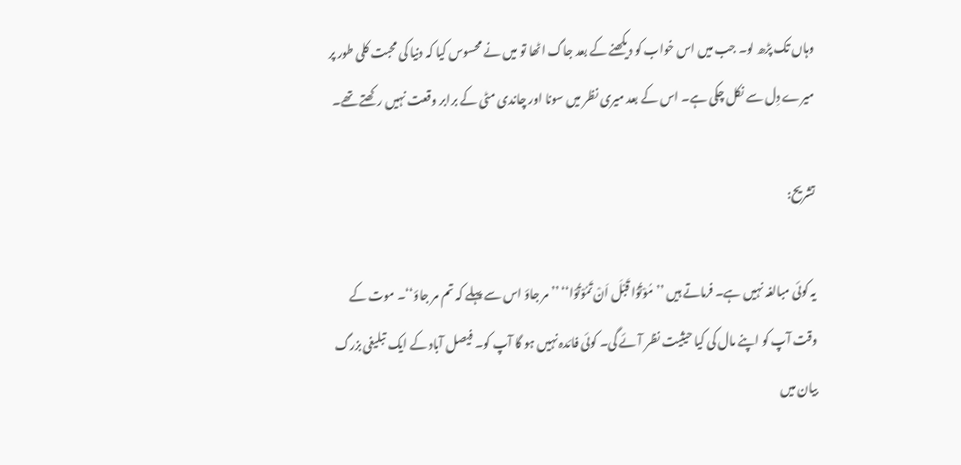وہاں تک پڑھ لو۔ جب میں اس خواب کو دیکھنے کے بعد جاگ اٹھا تو میں نے محسوس کیا کہ دنیا کی محبت کلی طور پر میرے دِل سے نکل چکی ہے۔ اس کے بعد میری نظر میں سونا اور چاندی مٹی کے برابر وقعت نہیں رکھتے تھے۔

تشریح:

یہ کوئی مبالغہ نہیں ہے۔ فرماتے ہیں ’’مُوْتُوْا قَبْلَ اَنْ تَمُوْتُوْا‘‘ ’’مر جاؤ اس سے پہلے کہ تم مر جاؤ‘‘۔ موت کے وقت آپ کو اپنے مال کی کیا حیثیت نظر آئے گی۔ کوئی فائدہ نہیں ہو گا آپ کو۔ فیصل آباد کے ایک تبلیغی بزرگ بیان میں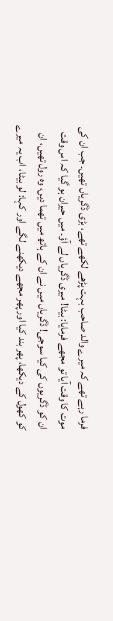فرما رہے تھے کہ میرے والد صاحب بہت پڑھے لکھے تھے، بڑی ڈگریاں تھیں۔ جب ان کی موت کا وقت آیا تو مجھے فرمایا: بیٹا! میری ڈگریاں لے آؤ۔ میں حیران ہو گیا کہ اس وقت ان کو ڈگریوں کی کیا سوجی! ڈگریاں میں نے ان کے ہاتھ میں تھما دیں، وہ رول تھیں، ان کو کھول کے دیکھا، پھر بند کیا اور پھر مجھے دیکھنے لگے اور کہا: لو بیٹا، اب یہ میرے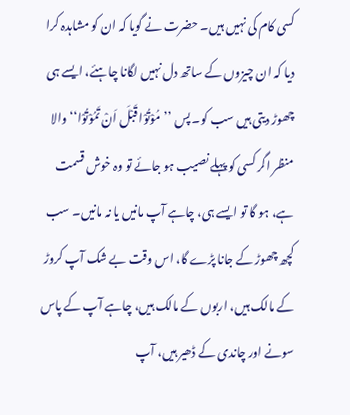کسی کام کی نہیں ہیں۔ حضرت نے گویا کہ ان کو مشاہدہ کرا دیا کہ ان چیزوں کے ساتھ دل نہیں لگانا چاہئے، ایسے ہی چھوڑ دیتی ہیں سب کو۔ پس ’’مُوْتُوْا قَبْلَ اَنْ تَمُوْتُوْا‘‘ والا منظر اگر کسی کو پہلے نصیب ہو جائے تو وہ خوش قسمت ہے، ہو گا تو ایسے ہی، چاہے آپ مانیں یا نہ مانیں۔ سب کچھ چھوڑ کے جانا پڑے گا، اس وقت بے شک آپ کروڑ کے مالک ہیں، اربوں کے مالک ہیں، چاہے آپ کے پاس سونے اور چاندی کے ڈھیر ہیں، آپ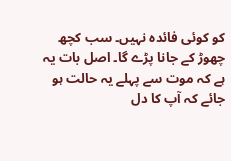کو کوئی فائدہ نہیں۔ سب کچھ چھوڑ کے جانا پڑے گا۔ اصل بات یہ ہے کہ موت سے پہلے یہ حالت ہو جائے کہ آپ کا دل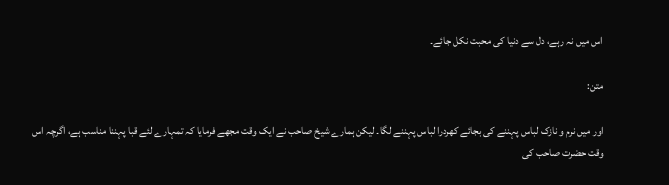اس میں نہ رہے، دل سے دنیا کی محبت نکل جائے۔

متن:

اور میں نرم و نازک لباس پہننے کی بجائے کھردرا لباس پہننے لگا۔ لیکن ہمارے شیخ صاحب نے ایک وقت مجھے فرمایا کہ تمہارے لئے قبا پہننا مناسب ہے، اگرچہ اس وقت حضرت صاحب کی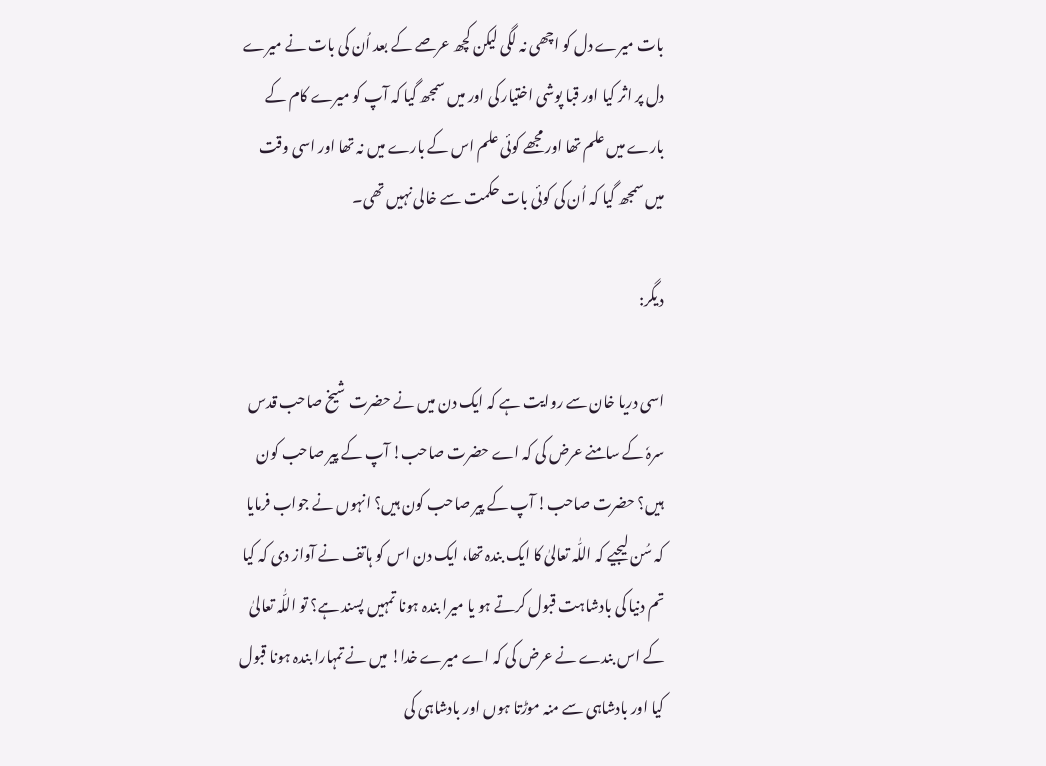بات میرے دل کو اچھی نہ لگی لیکن کچھ عرصے کے بعد اُن کی بات نے میرے دل پر اثر کیا اور قبا پوشی اختیار کی اور میں سمجھ گیا کہ آپ کو میرے کام کے بارے میں علم تھا اور مجھے کوئی علم اس کے بارے میں نہ تھا اور اسی وقت میں سمجھ گیا کہ اُن کی کوئی بات حکمت سے خالی نہیں تھی۔

دیگر:

اسی دریا خان سے روایت ہے کہ ایک دن میں نے حضرت شیخ صاحب قدس سرہٗ کے سامنے عرض کی کہ اے حضرت صاحب! آپ کے پیر صاحب کون ہیں؟ حضرت صاحب! آپ کے پیر صاحب کون ہیں؟ انہوں نے جواب فرمایا کہ سُن لیجیے کہ اللّٰہ تعالیٰ کا ایک بندہ تھا، ایک دن اس کو ہاتف نے آواز دی کہ کیا تم دنیا کی بادشاہت قبول کرتے ہو یا میرا بندہ ہونا تمہیں پسند ہے؟ تو اللّٰہ تعالیٰ کے اس بندے نے عرض کی کہ اے میرے خدا! میں نے تمہارا بندہ ہونا قبول کیا اور بادشاہی سے منہ موڑتا ہوں اور بادشاہی کی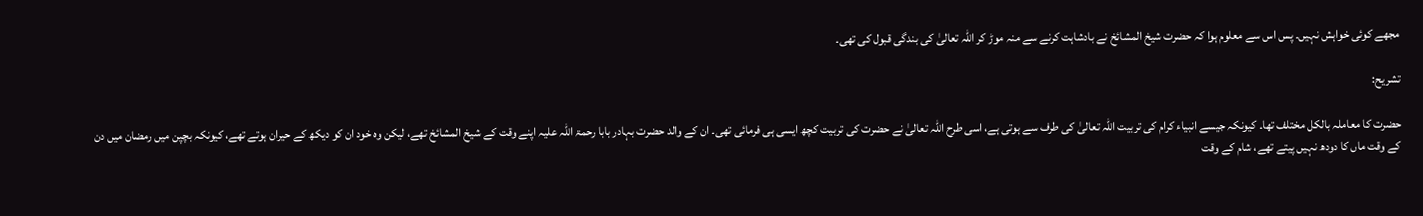مجھے کوئی خواہش نہیں۔ پس اس سے معلوم ہوا کہ حضرت شیخ المشائخ نے بادشاہت کرنے سے منہ موڑ کر اللّٰہ تعالیٰ کی بندگی قبول کی تھی۔

تشریح:

حضرت کا معاملہ بالکل مختلف تھا۔ کیونکہ جیسے انبیاء کرام کی تربیت اللّٰہ تعالیٰ کی طرف سے ہوتی ہے، اسی طرح اللّٰہ تعالیٰ نے حضرت کی تربیت کچھ ایسی ہی فرمائی تھی۔ ان کے والد حضرت بہادر بابا رحمۃ اللّٰہ علیہ اپنے وقت کے شیخ المشائخ تھے، لیکن وہ خود ان کو دیکھ کے حیران ہوتے تھے، کیونکہ بچپن میں رمضان میں دن کے وقت ماں کا دودھ نہیں پیتے تھے، شام کے وقت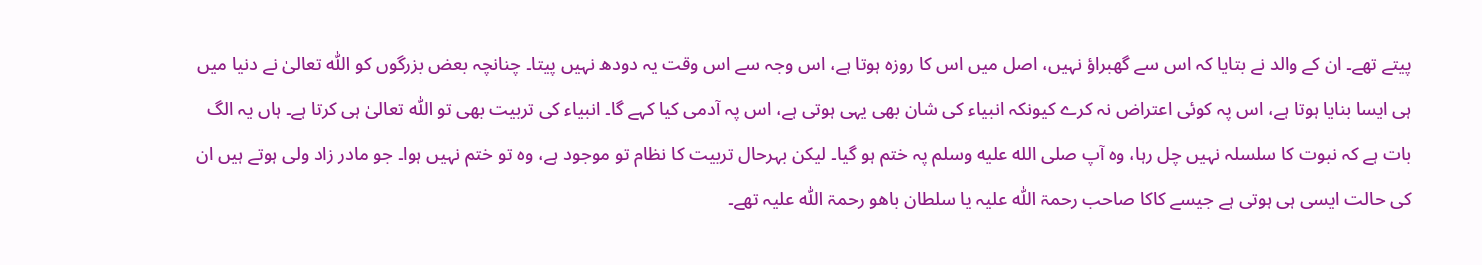پیتے تھے۔ ان کے والد نے بتایا کہ اس سے گھبراؤ نہیں، اصل میں اس کا روزہ ہوتا ہے، اس وجہ سے اس وقت یہ دودھ نہیں پیتا۔ چنانچہ بعض بزرگوں کو اللّٰہ تعالیٰ نے دنیا میں ہی ایسا بنایا ہوتا ہے، اس پہ کوئی اعتراض نہ کرے کیونکہ انبیاء کی شان بھی یہی ہوتی ہے، اس پہ آدمی کیا کہے گا۔ انبیاء کی تربیت بھی تو اللّٰہ تعالیٰ ہی کرتا ہے۔ ہاں یہ الگ بات ہے کہ نبوت کا سلسلہ نہیں چل رہا، وہ آپ صلى الله عليه وسلم پہ ختم ہو گیا۔ لیکن بہرحال تربیت کا نظام تو موجود ہے، وہ تو ختم نہیں ہوا۔ جو مادر زاد ولی ہوتے ہیں ان کی حالت ایسی ہی ہوتی ہے جیسے کاکا صاحب رحمۃ اللّٰہ علیہ یا سلطان باھو رحمۃ اللّٰہ علیہ تھے۔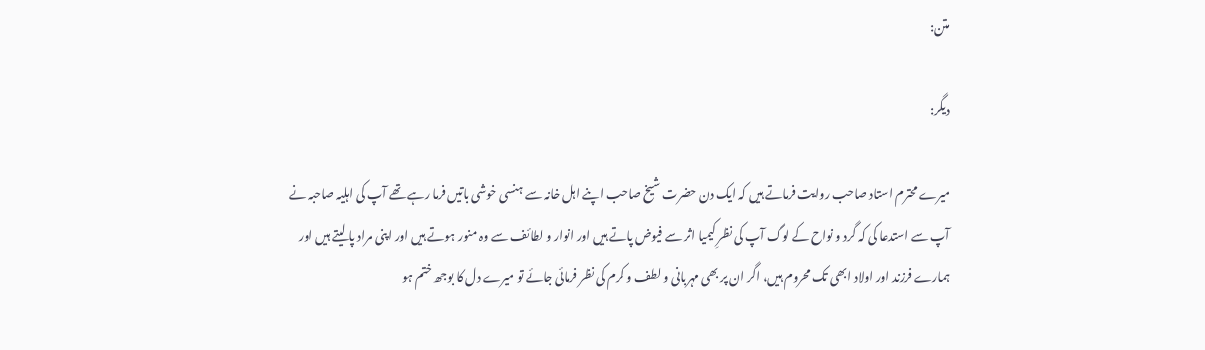متن:

دیگر:

میرے محترم استاد صاحب روایت فرماتے ہیں کہ ایک دن حضرت شیخ صاحب اپنے اہل خانہ سے ہنسی خوشی باتیں فرما رہے تھے آپ کی اہلیہ صاحبہ نے آپ سے استدعا کی کہ گرد و نواح کے لوگ آپ کی نظرِ کیمیا اثر سے فیوض پاتے ہیں اور انوار و لطائف سے وہ منور ہوتے ہیں اور اپنی مراد پا لیتے ہیں اور ہمارے فرزند اور اولاد ابھی تک محروم ہیں، اگر ان پر بھی مہربانی و لطف و کرم کی نظر فرمائی جائے تو میرے دل کا بوجھ ختم ہو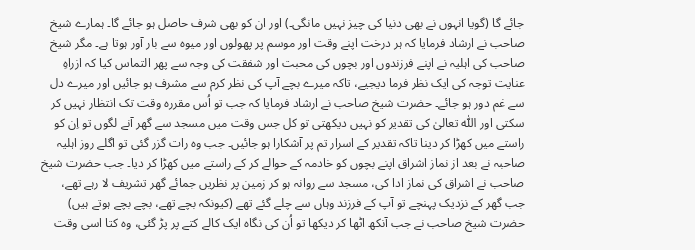جائے گا (گویا انہوں نے بھی دنیا کی چیز نہیں مانگی۔) اور ان کو بھی شرف حاصل ہو جائے گا۔ ہمارے شیخ صاحب نے ارشاد فرمایا کہ ہر درخت اپنے وقت اور موسم پر پھولوں اور میوہ سے بار آور ہوتا ہے۔ مگر شیخ صاحب کی اہلیہ نے اپنے فرزندوں اور بچوں کی محبت اور شفقت کی وجہ سے پھر التماس کیا کہ ازراہِ عنایت توجہ کی ایک نظر فرما دیجیے، تاکہ میرے بچے آپ کی نظر کرم سے مشرف ہو جائیں اور میرے دل سے غم دور ہو جائے۔ حضرت شیخ صاحب نے ارشاد فرمایا کہ جب تو اُس مقررہ وقت تک انتظار نہیں کر سکتی اور اللّٰہ تعالیٰ کی تقدیر کو نہیں دیکھتی تو کل جس وقت میں مسجد سے گھر آنے لگوں تو اِن کو راستے میں کھڑا کر دینا تاکہ تقدیر کے اسرار تم پر آشکارا ہو جائیں۔ جب وہ رات گزر گئی تو اگلے روز اہلیہ صاحبہ نے بعد از نماز اشراق اپنے بچوں کو خادمہ کے حوالے کر کے راستے میں کھڑا کر دیا۔ جب حضرت شیخ صاحب نے اشراق کی نماز ادا کی، مسجد سے روانہ ہو کر زمین پر نظریں جمائے گھر تشریف لا رہے تھے، جب گھر کے نزدیک پہنچے تو آپ کے فرزند وہاں سے چلے گئے تھے (کیونکہ بچے تھے، بچے بچے ہوتے ہیں) حضرت شیخ صاحب نے جب آنکھ اٹھا کر دیکھا تو اُن کی نگاہ ایک کالے کتے پر پڑ گئی، وہ کتا اسی وقت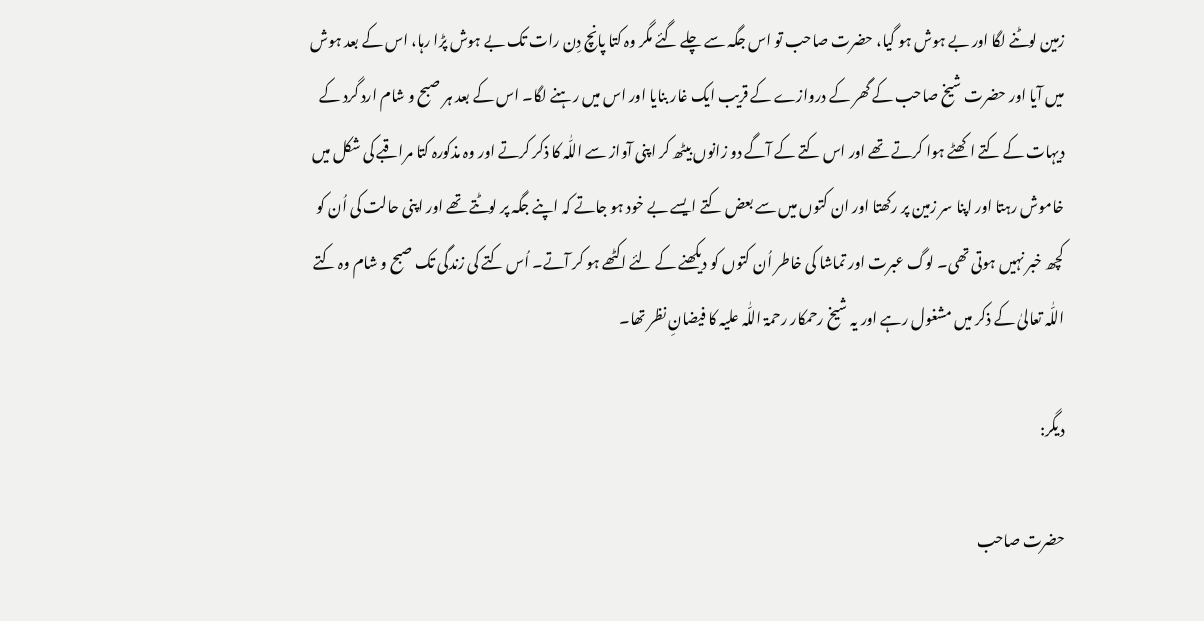زمین لوٹنے لگا اور بے ہوش ہو گیا، حضرت صاحب تو اس جگہ سے چلے گئے مگر وہ کتا پانچ دِن رات تک بے ہوش پڑا رہا، اس کے بعد ہوش میں آیا اور حضرت شیخ صاحب کے گھر کے دروازے کے قریب ایک غار بنایا اور اس میں رہنے لگا۔ اس کے بعد ہر صبح و شام ارد گرد کے دیہات کے کتے اکھٹے ہوا کرتے تھے اور اس کتے کے آگے دو زانوں بیٹھ کر اپنی آواز سے اللّٰہ کا ذکر کرتے اور وہ مذکورہ کتا مراقبے کی شکل میں خاموش رہتا اور اپنا سر زمین پر رکھتا اور ان کتوں میں سے بعض کتے ایسے بے خود ہو جاتے کہ اپنے جگہ پر لوٹتے تھے اور اپنی حالت کی اُن کو کچھ خبر نہیں ہوتی تھی۔ لوگ عبرت اور تماشا کی خاطر اُن کتوں کو دیکھنے کے لئے اکٹھے ہو کر آتے۔ اُس کتے کی زندگی تک صبح و شام وہ کتے اللّٰہ تعالیٰ کے ذکر میں مشغول رہے اور یہ شیخ رحمکار رحمۃ اللّٰہ علیہ کا فیضانِ نظر تھا۔

دیگر:

حضرت صاحب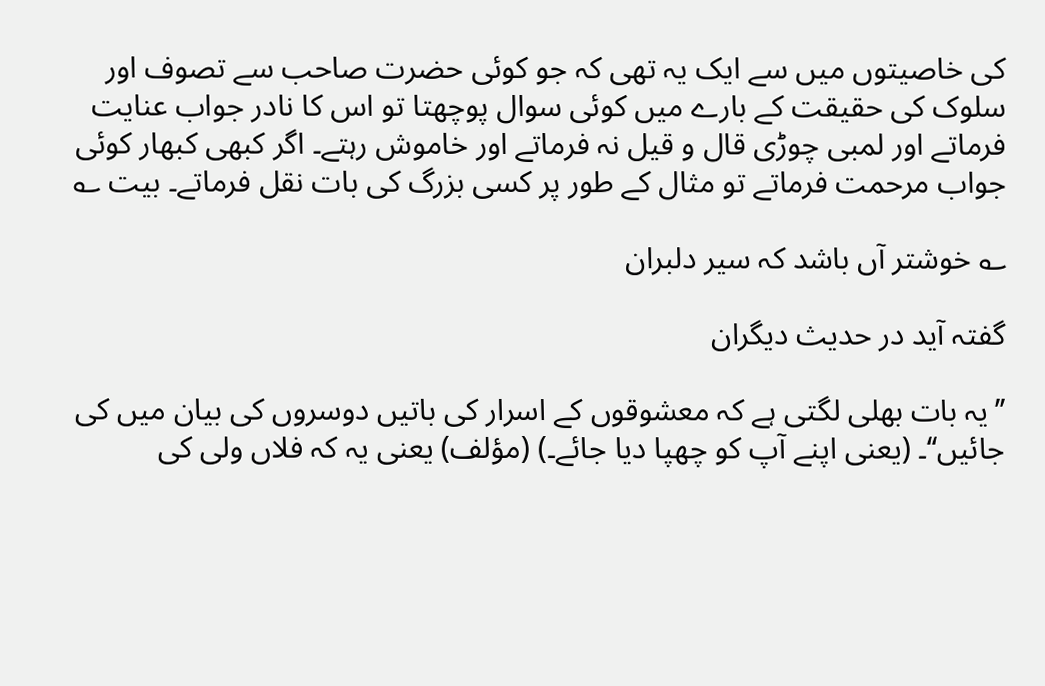کی خاصیتوں میں سے ایک یہ تھی کہ جو کوئی حضرت صاحب سے تصوف اور سلوک کی حقیقت کے بارے میں کوئی سوال پوچھتا تو اس کا نادر جواب عنایت فرماتے اور لمبی چوڑی قال و قیل نہ فرماتے اور خاموش رہتے۔ اگر کبھی کبھار کوئی جواب مرحمت فرماتے تو مثال کے طور پر کسی بزرگ کی بات نقل فرماتے۔ بیت ؎

؎ خوشتر آں باشد کہ سیر دلبران

گفتہ آید در حدیث دیگران

’’یہ بات بھلی لگتی ہے کہ معشوقوں کے اسرار کی باتیں دوسروں کی بیان میں کی جائیں‘‘۔ (یعنی اپنے آپ کو چھپا دیا جائے۔) (مؤلف) یعنی یہ کہ فلاں ولی کی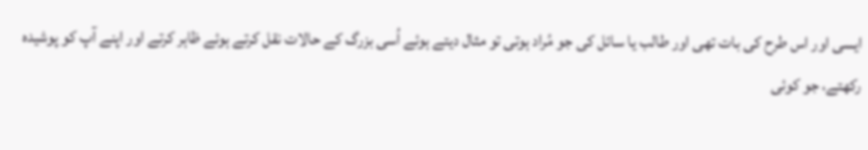ایسی اور اس طرح کی بات تھی اور طالب یا سائل کی جو مُراد ہوتی تو مثال دیتے ہوئے اُسی بزرگ کے حالات نقل کرتے ہوئے ظاہر کرتے اور اپنے آپ کو پوشیدہ رکھتے، جو کوئی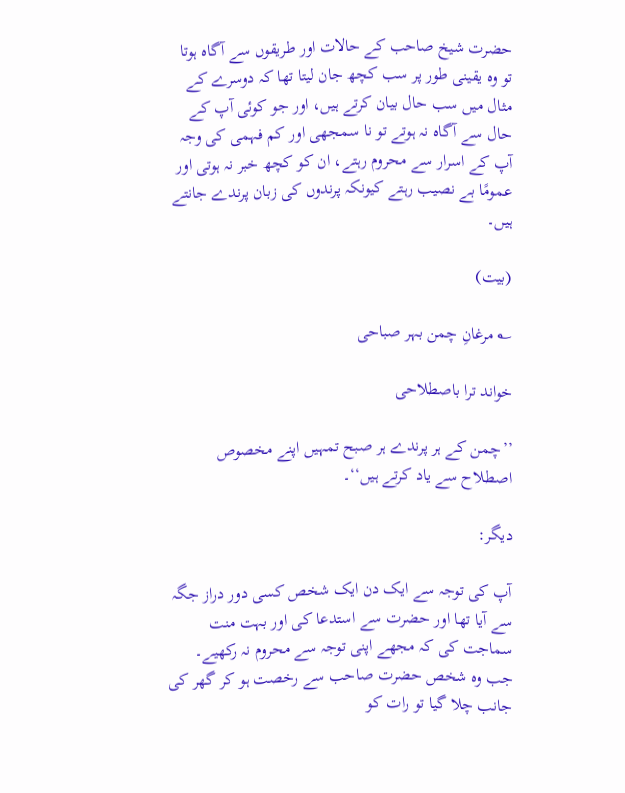حضرت شیخ صاحب کے حالات اور طریقوں سے آگاہ ہوتا تو وہ یقینی طور پر سب کچھ جان لیتا تھا کہ دوسرے کے مثال میں سب حال بیان کرتے ہیں، اور جو کوئی آپ کے حال سے آگاہ نہ ہوتے تو نا سمجھی اور کم فہمی کی وجہ آپ کے اسرار سے محروم رہتے، ان کو کچھ خبر نہ ہوتی اور عمومًا بے نصیب رہتے کیونکہ پرندوں کی زبان پرندے جانتے ہیں۔

(بیت)

؎ مرغانِ چمن بہر صباحی

خواند ترا باصطلاحی

’’چمن کے ہر پرندے ہر صبح تمہیں اپنے مخصوص اصطلاح سے یاد کرتے ہیں‘‘۔

دیگر:

آپ کی توجہ سے ایک دن ایک شخص کسی دور دراز جگہ سے آیا تھا اور حضرت سے استدعا کی اور بہت منت سماجت کی کہ مجھے اپنی توجہ سے محروم نہ رکھیے۔ جب وہ شخص حضرت صاحب سے رخصت ہو کر گھر کی جانب چلا گیا تو رات کو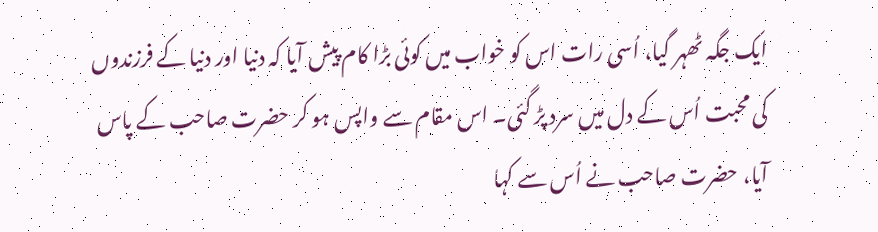ایک جگہ ٹھہر گیا، اُسی رات اس کو خواب میں کوئی بڑا کام پیش آیا کہ دنیا اور دنیا کے فرزندوں کی محبت اُس کے دل میں سرد پڑ گئی۔ اس مقام سے واپس ہو کر حضرت صاحب کے پاس آیا، حضرت صاحب نے اُس سے کہا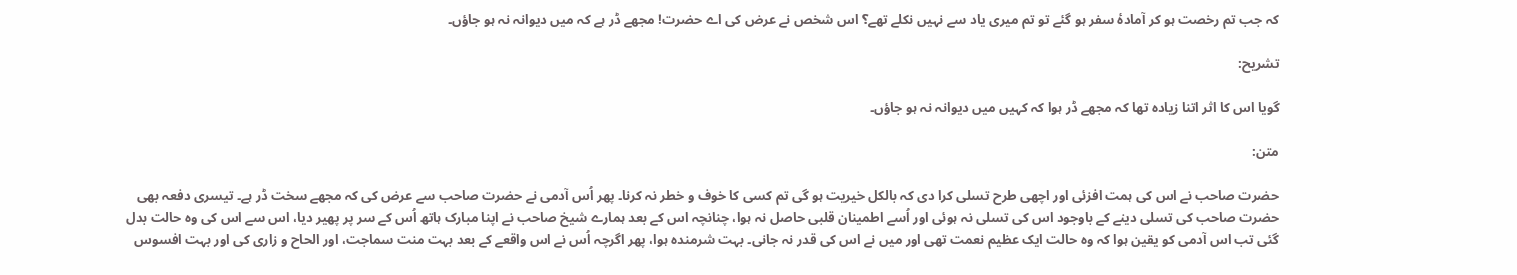کہ جب تم رخصت ہو کر آمادۂ سفر ہو گئے تو تم میری یاد سے نہیں نکلے تھے؟ اس شخص نے عرض کی اے حضرت! مجھے ڈر ہے کہ میں دیوانہ نہ ہو جاؤں۔

تشریح:

گویا اس کا اثر اتنا زیادہ تھا کہ مجھے ڈر ہوا کہ کہیں میں دیوانہ نہ ہو جاؤں۔

متن:

حضرت صاحب نے اس کی ہمت افزئی اور اچھی طرح تسلی کرا دی کہ بالکل خیریت ہو گی تم کسی کا خوف و خطر نہ کرنا۔ پھر اُس آدمی نے حضرت صاحب سے عرض کی کہ مجھے سخت ڈر ہے۔ تیسری دفعہ بھی حضرت صاحب کی تسلی دینے کے باوجود اس کی تسلی نہ ہوئی اور اُسے اطمینان قلبی حاصل نہ ہوا، چنانچہ اس کے بعد ہمارے شیخ صاحب نے اپنا مبارک ہاتھ اُس کے سر پر پھیر دیا، اس سے اس کی وہ حالت بدل گئی تب اس آدمی کو یقین ہوا کہ وہ حالت ایک عظیم نعمت تھی اور میں نے اس کی قدر نہ جانی۔ بہت شرمندہ ہوا، پھر اگرچہ اُس نے اس واقعے کے بعد بہت منت سماجت، اور الحاح و زاری کی اور بہت افسوس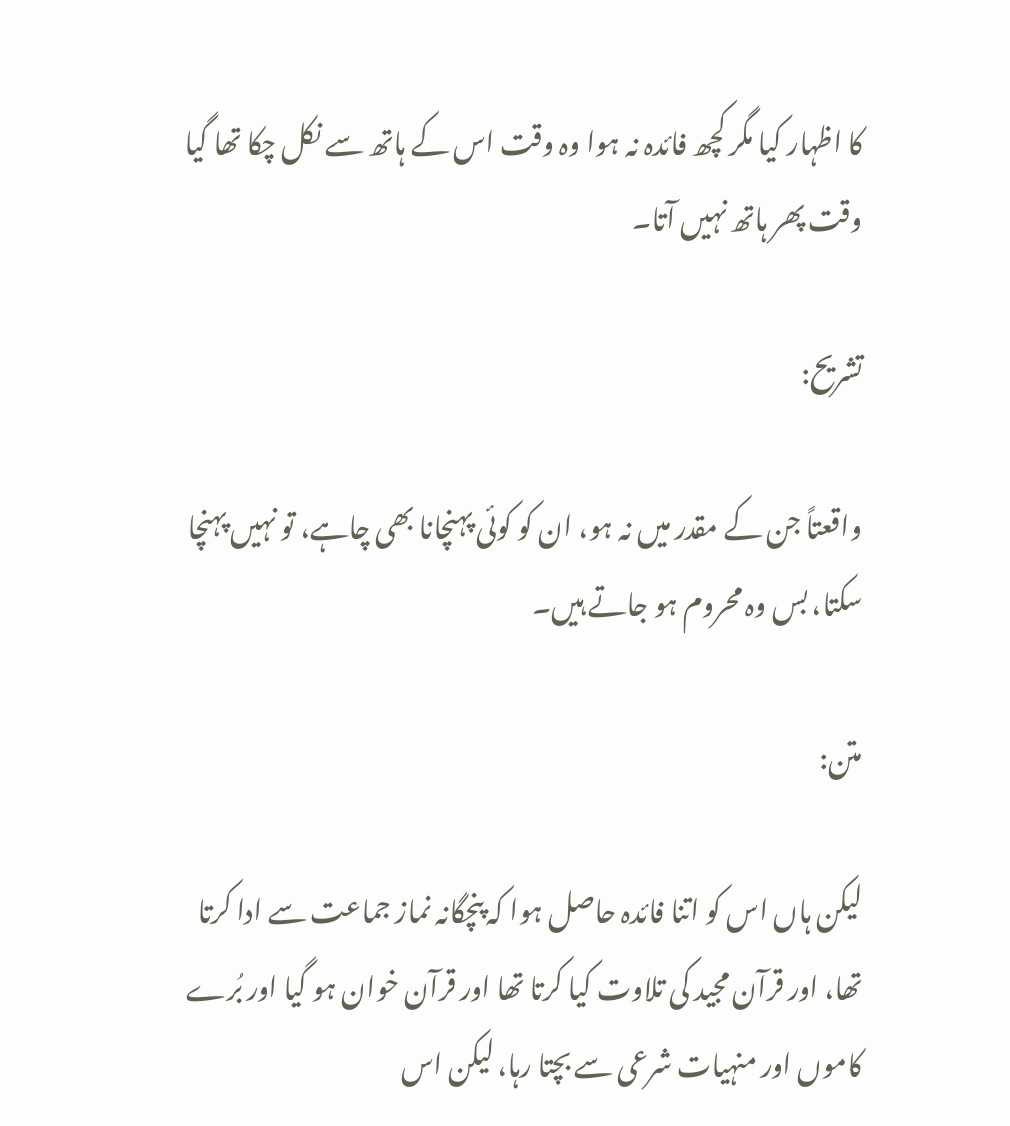کا اظہار کیا مگر کچھ فائدہ نہ ہوا وہ وقت اس کے ہاتھ سے نکل چکا تھا گیا وقت پھر ہاتھ نہیں آتا۔

تشریح:

واقعتاً جن کے مقدر میں نہ ہو، ان کو کوئی پہنچانا بھی چاہے، تو نہیں پہنچا سکتا، بس وہ محروم ہو جاتے ہیں۔

متن:

لیکن ہاں اس کو اتنا فائدہ حاصل ہوا کہ پنچگانہ نماز جماعت سے ادا کرتا تھا، اور قرآن مجید کی تلاوت کیا کرتا تھا اور قرآن خوان ہو گیا اور بُرے کاموں اور منہیات شرعی سے بچتا رہا، لیکن اس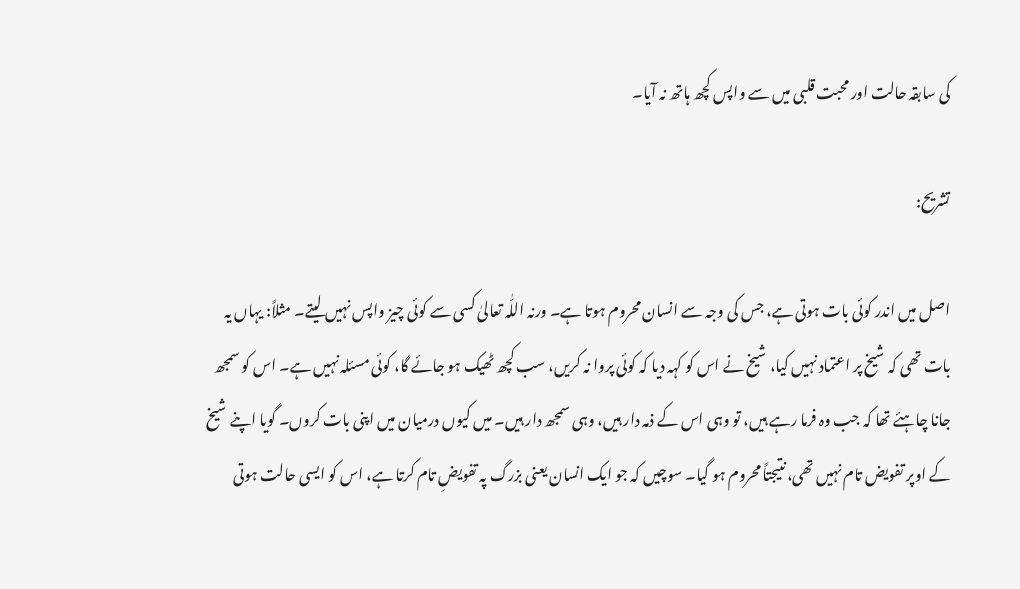کی سابقہ حالت اور محبت قلبی میں سے واپس کچھ ہاتھ نہ آیا۔

تشریح:

اصل میں اندر کوئی بات ہوتی ہے، جس کی وجہ سے انسان محروم ہوتا ہے۔ ورنہ اللّٰہ تعالیٰ کسی سے کوئی چیز واپس نہیں لیتے۔ مثلاً: یہاں یہ بات تھی کہ شیخ پر اعتماد نہیں کیا، شیخ نے اس کو کہہ دیا کہ کوئی پروا نہ کریں، سب کچھ ٹھیک ہو جائے گا، کوئی مسئلہ نہیں ہے۔ اس کو سمجھ جانا چاہئے تھا کہ جب وہ فرما رہے ہیں، تو وہی اس کے ذمہ دار ہیں، وہی سمجھ دار ہیں۔ میں کیوں درمیان میں اپنی بات کروں۔ گویا اپنے شیخ کے اوپر تفویض تام نہیں تھی، نتیجتاً محروم ہو گیا۔ سوچیں کہ جو ایک انسان یعنی بزرگ پہ تفویضِ تام کرتا ہے، اس کو ایسی حالت ہوتی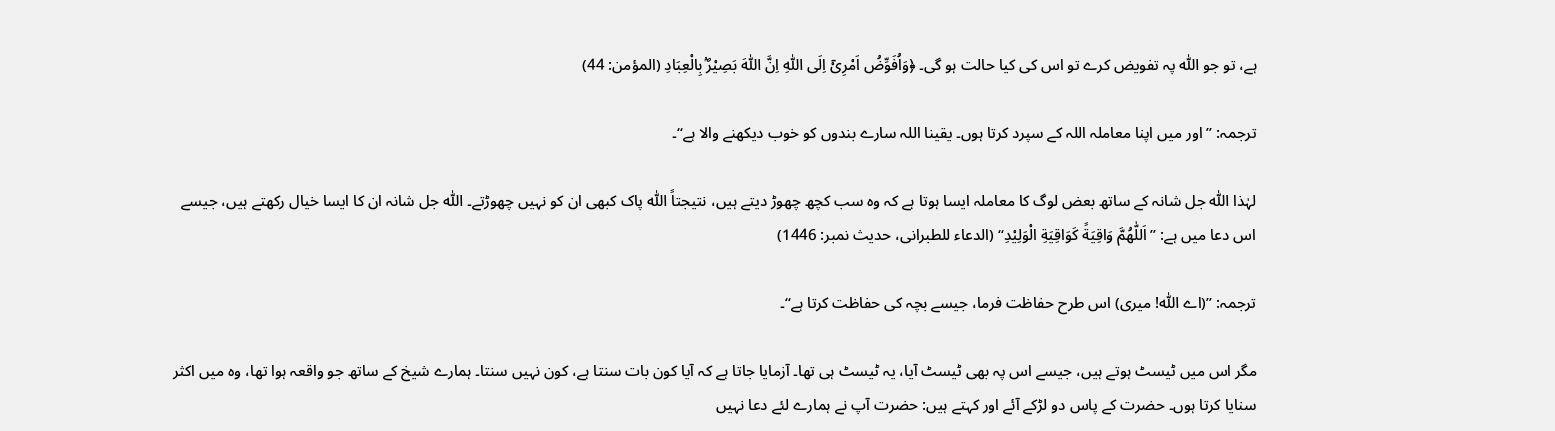ہے، تو جو اللّٰہ پہ تفویض کرے تو اس کی کیا حالت ہو گی۔ ﴿وَاُفَوِّضُ اَمْرِیْۤ اِلَى اللّٰهِ اِنَّ اللّٰهَ بَصِیْرٌۢ بِالْعِبَادِ (المؤمن: 44)

ترجمہ: ’’اور میں اپنا معاملہ اللہ کے سپرد کرتا ہوں۔ یقینا اللہ سارے بندوں کو خوب دیکھنے والا ہے‘‘۔

لہٰذا اللّٰہ جل شانہ کے ساتھ بعض لوگ کا معاملہ ایسا ہوتا ہے کہ وہ سب کچھ چھوڑ دیتے ہیں، نتیجتاً اللّٰہ پاک کبھی ان کو نہیں چھوڑتے۔ اللّٰہ جل شانہ ان کا ایسا خیال رکھتے ہیں، جیسے اس دعا میں ہے: ’’اَللّٰهُمَّ وَاقِيَةً كَوَاقِيَةِ الْوَلِيْدِ‘‘ (الدعاء للطبرانی، حدیث نمبر: 1446)

ترجمہ: ’’(اے اللّٰہ! میری) اس طرح حفاظت فرما، جیسے بچہ کی حفاظت کرتا ہے‘‘۔

مگر اس میں ٹیسٹ ہوتے ہیں، جیسے اس پہ بھی ٹیسٹ آیا، یہ ٹیسٹ ہی تھا۔ آزمایا جاتا ہے کہ آیا کون بات سنتا ہے، کون نہیں سنتا۔ ہمارے شیخ کے ساتھ جو واقعہ ہوا تھا، وہ میں اکثر سنایا کرتا ہوں۔ حضرت کے پاس دو لڑکے آئے اور کہتے ہیں: حضرت آپ نے ہمارے لئے دعا نہیں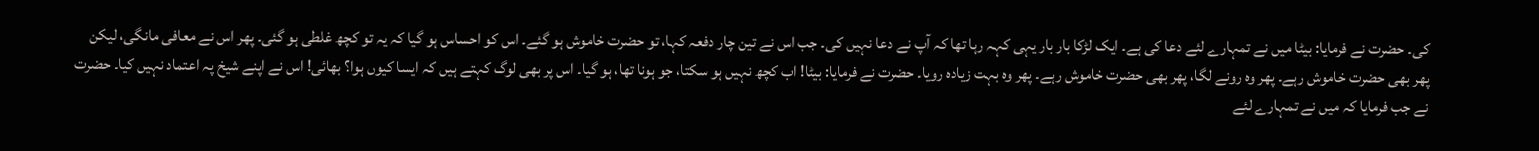کی۔ حضرت نے فرمایا: بیٹا میں نے تمہارے لئے دعا کی ہے۔ ایک لڑکا بار بار یہی کہہ رہا تھا کہ آپ نے دعا نہیں کی۔ جب اس نے تین چار دفعہ کہا، تو حضرت خاموش ہو گئے۔ اس کو احساس ہو گیا کہ یہ تو کچھ غلطی ہو گئی۔ پھر اس نے معافی مانگی، لیکن پھر بھی حضرت خاموش رہے۔ پھر وہ رونے لگا، پھر بھی حضرت خاموش رہے۔ پھر وہ بہت زیادہ رویا۔ حضرت نے فرمایا: بیٹا! اب کچھ نہیں ہو سکتا، جو ہونا تھا، ہو گیا۔ اس پر بھی لوگ کہتے ہیں کہ ایسا کیوں ہوا؟ بھائی! اس نے اپنے شیخ پہ اعتماد نہیں کیا۔ حضرت نے جب فرمایا کہ میں نے تمہارے لئے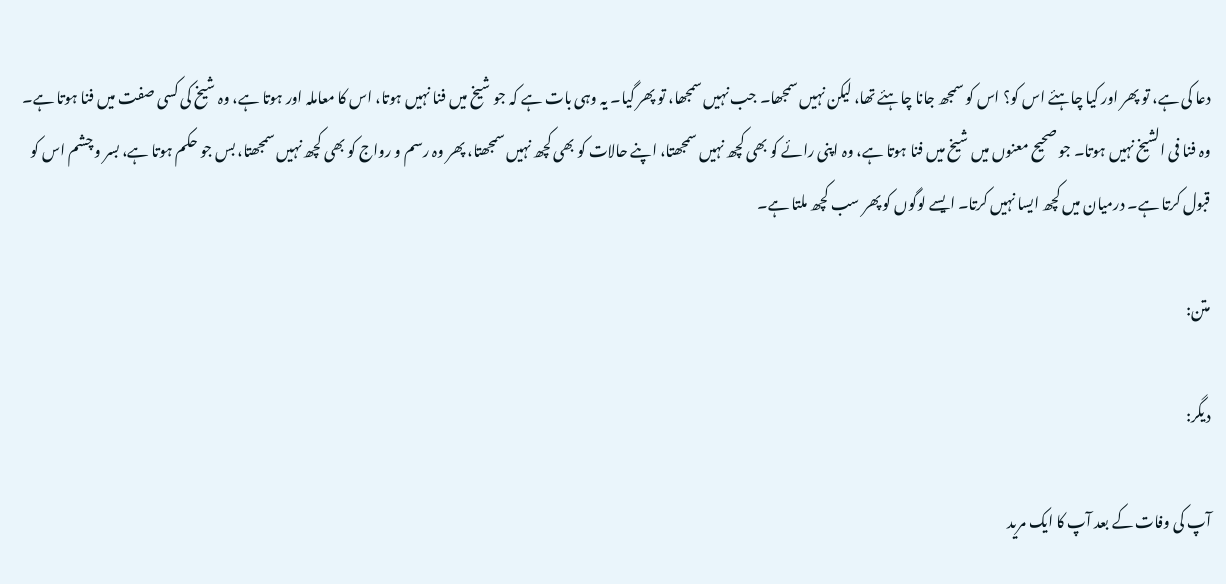دعا کی ہے، تو پھر اور کیا چاہئے اس کو؟ اس کو سمجھ جانا چاہئے تھا، لیکن نہیں سمجھا۔ جب نہیں سمجھا، تو پھر گیا۔ یہ وہی بات ہے کہ جو شیخ میں فنا نہیں ہوتا، اس کا معاملہ اور ہوتا ہے، وہ شیخ کی کسی صفت میں فنا ہوتا ہے۔ وہ فنا فی الشیخ نہیں ہوتا۔ جو صحیح معنوں میں شیخ میں فنا ہوتا ہے، وہ اپنی رائے کو بھی کچھ نہیں سمجھتا، اپنے حالات کو بھی کچھ نہیں سمجھتا، پھر وہ رسم و رواج کو بھی کچھ نہیں سمجھتا، بس جو حکم ہوتا ہے، بسر و چشم اس کو قبول کرتا ہے۔ درمیان میں کچھ ایسا نہیں کرتا۔ ایسے لوگوں کو پھر سب کچھ ملتا ہے۔

متن:

دیگر:

آپ کی وفات کے بعد آپ کا ایک مرید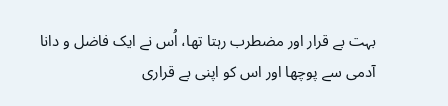بہت بے قرار اور مضطرب رہتا تھا، اُس نے ایک فاضل و دانا آدمی سے پوچھا اور اس کو اپنی بے قراری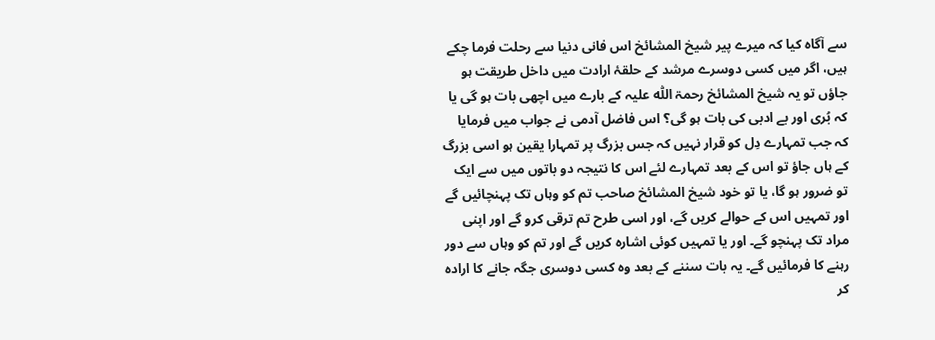سے آگاہ کیا کہ میرے پیر شیخ المشائخ اس فانی دنیا سے رحلت فرما چکے ہیں، اگر میں کسی دوسرے مرشد کے حلقۂ ارادت میں داخل طریقت ہو جاؤں تو یہ شیخ المشائخ رحمۃ اللّٰہ علیہ کے بارے میں اچھی بات ہو گی یا کہ بُری اور بے ادبی کی بات ہو گی؟ اس فاضل آدمی نے جواب میں فرمایا کہ جب تمہارے دِل کو قرار نہیں کہ جس بزرگ پر تمہارا یقین ہو اسی بزرگ کے ہاں جاؤ تو اس کے بعد تمہارے لئے اس کا نتیجہ دو باتوں میں سے ایک تو ضرور ہو گا، یا تو خود شیخ المشائخ صاحب تم کو وہاں تک پہنچائیں گے اور تمہیں اس کے حوالے کریں گے، اور اسی طرح تم ترقی کرو گے اور اپنی مراد تک پہنچو گے۔ اور یا تمہیں کوئی اشارہ کریں گے اور تم کو وہاں سے دور رہنے کا فرمائیں گے۔ یہ بات سننے کے بعد وہ کسی دوسری جگہ جانے کا ارادہ کر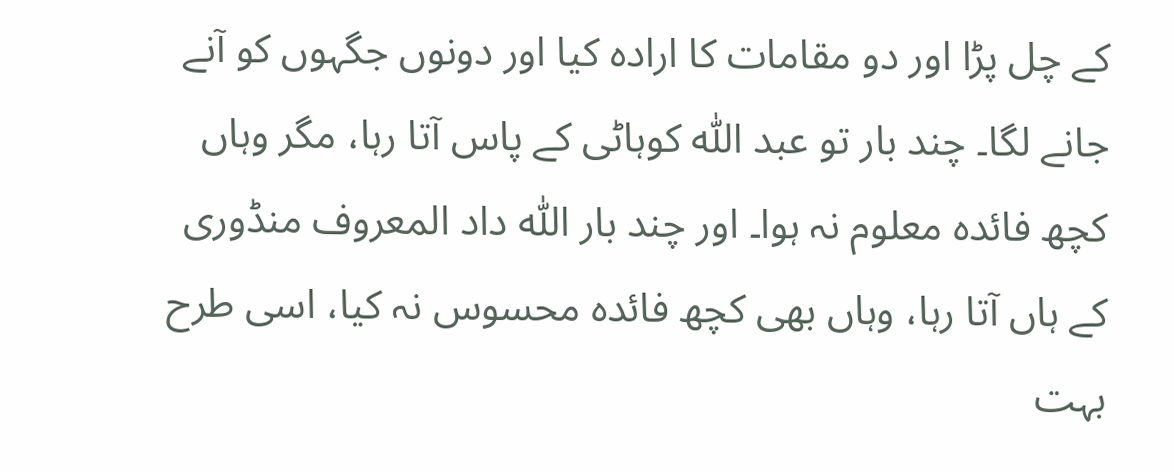کے چل پڑا اور دو مقامات کا ارادہ کیا اور دونوں جگہوں کو آنے جانے لگا۔ چند بار تو عبد اللّٰہ کوہاٹی کے پاس آتا رہا، مگر وہاں کچھ فائدہ معلوم نہ ہوا۔ اور چند بار اللّٰہ داد المعروف منڈوری کے ہاں آتا رہا، وہاں بھی کچھ فائدہ محسوس نہ کیا، اسی طرح بہت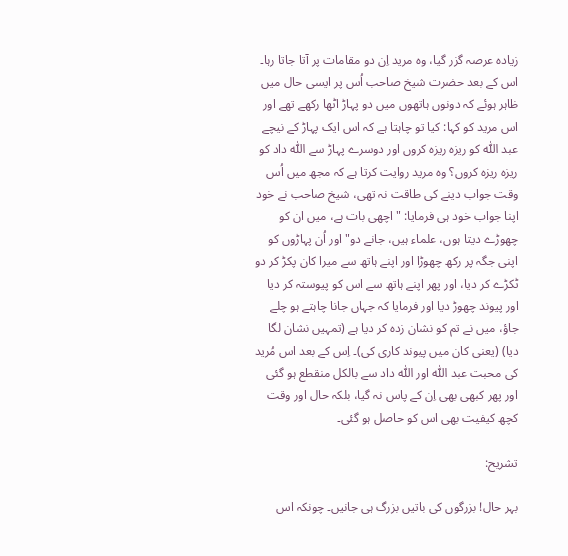زیادہ عرصہ گزر گیا، وہ مرید اِن دو مقامات پر آتا جاتا رہا۔ اس کے بعد حضرت شیخ صاحب اُس پر ایسی حال میں ظاہر ہوئے کہ دونوں ہاتھوں میں دو پہاڑ اٹھا رکھے تھے اور اس مرید کو کہا: کیا تو چاہتا ہے کہ اس ایک پہاڑ کے نیچے عبد اللّٰہ کو ریزہ ریزہ کروں اور دوسرے پہاڑ سے اللّٰہ داد کو ریزہ ریزہ کروں؟ وہ مرید روایت کرتا ہے کہ مجھ میں اُس وقت جواب دینے کی طاقت نہ تھی، شیخ صاحب نے خود اپنا جواب خود ہی فرمایا: "اچھی بات ہے، میں ان کو چھوڑے دیتا ہوں، علماء ہیں، جانے دو" اور اُن پہاڑوں کو اپنی جگہ پر رکھ چھوڑا اور اپنے ہاتھ سے میرا کان پکڑ کر دو ٹکڑے کر دیا، اور پھر اپنے ہاتھ سے اس کو پیوستہ کر دیا اور پیوند چھوڑ دیا اور فرمایا کہ جہاں جانا چاہتے ہو چلے جاؤ، میں نے تم کو نشان زدہ کر دیا ہے (تمہیں نشان لگا دیا) (یعنی کان میں پیوند کاری کی)۔ اِس کے بعد اس مُرید کی محبت عبد اللّٰہ اور اللّٰہ داد سے بالکل منقطع ہو گئی اور پھر کبھی بھی اِن کے پاس نہ گیا، بلکہ حال اور وقت کچھ کیفیت بھی اس کو حاصل ہو گئی۔

تشریح:

بہر حال! بزرگوں کی باتیں بزرگ ہی جانیں۔ چونکہ اس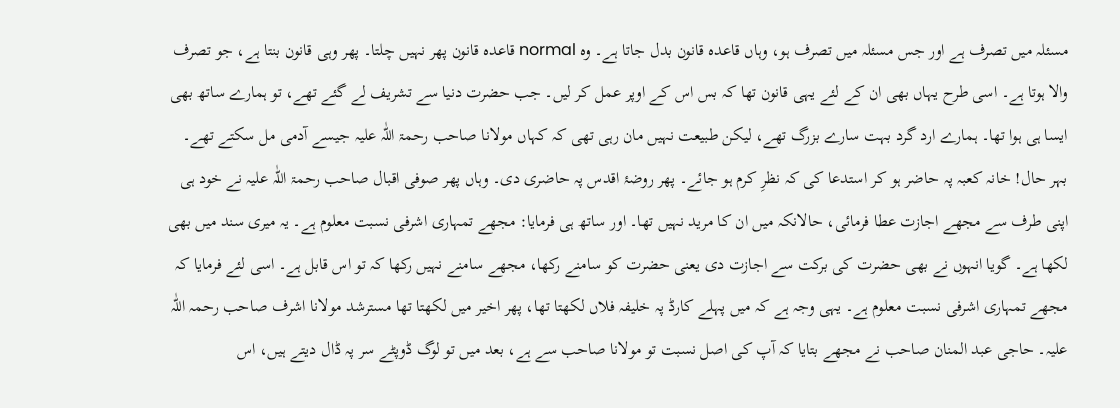مسئلہ میں تصرف ہے اور جس مسئلہ میں تصرف ہو، وہاں قاعدہ قانون بدل جاتا ہے۔ وہ normal قاعدہ قانون پھر نہیں چلتا۔ پھر وہی قانون بنتا ہے، جو تصرف والا ہوتا ہے۔ اسی طرح یہاں بھی ان کے لئے یہی قانون تھا کہ بس اس کے اوپر عمل کر لیں۔ جب حضرت دنیا سے تشریف لے گئے تھے، تو ہمارے ساتھ بھی ایسا ہی ہوا تھا۔ ہمارے ارد گرد بہت سارے بزرگ تھے، لیکن طبیعت نہیں مان رہی تھی کہ کہاں مولانا صاحب رحمۃ اللّٰہ علیہ جیسے آدمی مل سکتے تھے۔ بہر حال! خانہ کعبہ پہ حاضر ہو کر استدعا کی کہ نظرِ کرم ہو جائے۔ پھر روضۂ اقدس پہ حاضری دی۔ وہاں پھر صوفی اقبال صاحب رحمۃ اللّٰہ علیہ نے خود ہی اپنی طرف سے مجھے اجازت عطا فرمائی، حالانکہ میں ان کا مرید نہیں تھا۔ اور ساتھ ہی فرمایا: مجھے تمہاری اشرفی نسبت معلوم ہے۔ یہ میری سند میں بھی لکھا ہے۔ گویا انہوں نے بھی حضرت کی برکت سے اجازت دی یعنی حضرت کو سامنے رکھا، مجھے سامنے نہیں رکھا کہ تو اس قابل ہے۔ اسی لئے فرمایا کہ مجھے تمہاری اشرفی نسبت معلوم ہے۔ یہی وجہ ہے کہ میں پہلے کارڈ پہ خلیفہ فلاں لکھتا تھا، پھر اخیر میں لکھتا تھا مسترشد مولانا اشرف صاحب رحمہ اللّٰہ علیہ۔ حاجی عبد المنان صاحب نے مجھے بتایا کہ آپ کی اصل نسبت تو مولانا صاحب سے ہے، بعد میں تو لوگ ڈوپٹے سر پہ ڈال دیتے ہیں، اس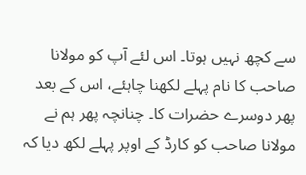سے کچھ نہیں ہوتا۔ اس لئے آپ کو مولانا صاحب کا نام پہلے لکھنا چاہئے، اس کے بعد پھر دوسرے حضرات کا۔ چنانچہ پھر ہم نے مولانا صاحب کو کارڈ کے اوپر پہلے لکھ دیا کہ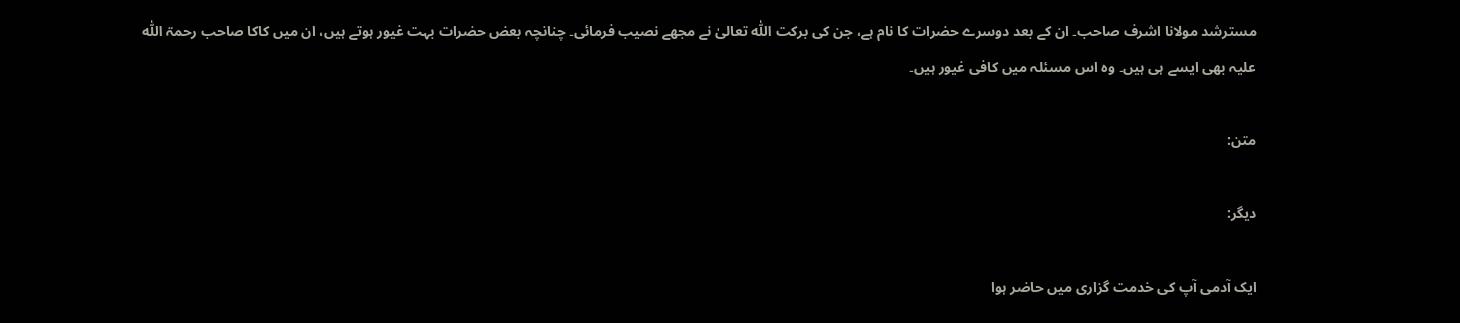مسترشد مولانا اشرف صاحب۔ ان کے بعد دوسرے حضرات کا نام ہے، جن کی برکت اللّٰہ تعالیٰ نے مجھے نصیب فرمائی۔ چنانچہ بعض حضرات بہت غیور ہوتے ہیں، ان میں کاکا صاحب رحمۃ اللّٰہ علیہ بھی ایسے ہی ہیں۔ وہ اس مسئلہ میں کافی غیور ہیں۔

متن:

دیگر:

ایک آدمی آپ کی خدمت گزاری میں حاضر ہوا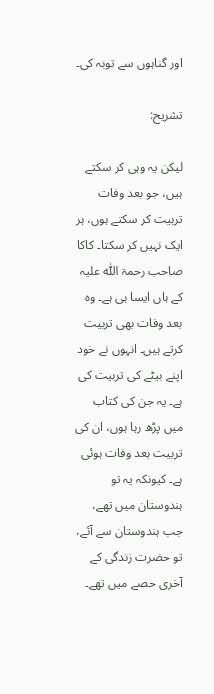اور گناہوں سے توبہ کی۔

تشریح:

لیکن یہ وہی کر سکتے ہیں، جو بعد وفات تربیت کر سکتے ہوں، ہر ایک نہیں کر سکتا۔ کاکا صاحب رحمۃ اللّٰہ علیہ کے ہاں ایسا ہی ہے۔ وہ بعد وفات بھی تربیت کرتے ہیں۔ انہوں نے خود اپنے بیٹے کی تربیت کی ہے۔ یہ جن کی کتاب میں پڑھ رہا ہوں، ان کی تربیت بعد وفات ہوئی ہے۔ کیونکہ یہ تو ہندوستان میں تھے، جب ہندوستان سے آئے، تو حضرت زندگی کے آخری حصے میں تھے۔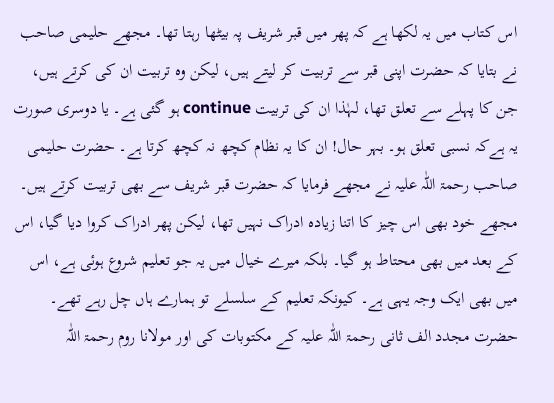اس کتاب میں یہ لکھا ہے کہ پھر میں قبر شریف پہ بیٹھا رہتا تھا۔ مجھے حلیمی صاحب نے بتایا کہ حضرت اپنی قبر سے تربیت کر لیتے ہیں، لیکن وہ تربیت ان کی کرتے ہیں، جن کا پہلے سے تعلق تھا، لہٰذا ان کی تربیت continue ہو گئی ہے۔ یا دوسری صورت یہ ہےکہ نسبی تعلق ہو۔ بہر حال! ان کا یہ نظام کچھ نہ کچھ کرتا ہے۔ حضرت حلیمی صاحب رحمۃ اللّٰہ علیہ نے مجھے فرمایا کہ حضرت قبر شریف سے بھی تربیت کرتے ہیں۔ مجھے خود بھی اس چیز کا اتنا زیادہ ادراک نہیں تھا، لیکن پھر ادراک کروا دیا گیا، اس کے بعد میں بھی محتاط ہو گیا۔ بلکہ میرے خیال میں یہ جو تعلیم شروع ہوئی ہے، اس میں بھی ایک وجہ یہی ہے۔ کیونکہ تعلیم کے سلسلے تو ہمارے ہاں چل رہے تھے۔ حضرت مجدد الف ثانی رحمۃ اللّٰہ علیہ کے مکتوبات کی اور مولانا روم رحمۃ اللّٰہ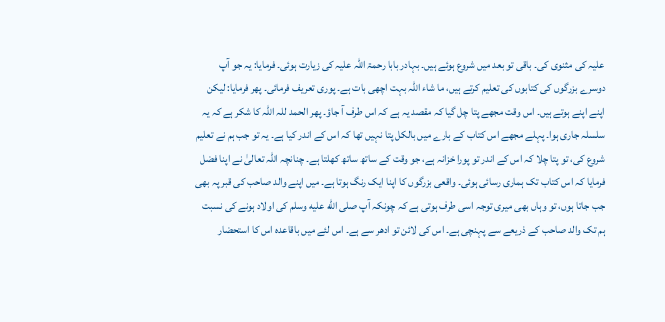علیہ کی مثنوی کی۔ باقی تو بعد میں شروع ہوئے ہیں۔ بہادر بابا رحمۃ اللّٰہ علیہ کی زیارت ہوئی۔ فرمایا: یہ جو آپ دوسرے بزرگوں کی کتابوں کی تعلیم کرتے ہیں، ما شاء اللّٰہ بہت اچھی بات ہے۔ پوری تعریف فرمائی۔ پھر فرمایا: لیکن اپنے اپنے ہوتے ہیں۔ اس وقت مجھے پتا چل گیا کہ مقصد یہ ہے کہ اس طرف آ جاؤ۔ پھر الحمد للہ اللّٰہ کا شکر ہے کہ یہ سلسلہ جاری ہوا۔ پہلے مجھے اس کتاب کے بارے میں بالکل پتا نہیں تھا کہ اس کے اندر کیا ہے۔ یہ تو جب ہم نے تعلیم شروع کی، تو پتا چلا کہ اس کے اندر تو پورا خزانہ ہے، جو وقت کے ساتھ ساتھ کھلتا ہے۔ چنانچہ اللّٰہ تعالیٰ نے اپنا فضل فرمایا کہ اس کتاب تک ہماری رسائی ہوئی۔ واقعی بزرگوں کا اپنا ایک رنگ ہوتا ہے۔ میں اپنے والد صاحب کی قبر پہ بھی جب جاتا ہوں، تو وہاں بھی میری توجہ اسی طرف ہوتی ہے کہ چونکہ آپ صلى الله عليه وسلم کی اولاد ہونے کی نسبت ہم تک والد صاحب کے ذریعے سے پہنچی ہے۔ اس کی لائن تو ادھر سے ہے۔ اس لئے میں باقاعدہ اس کا استحضار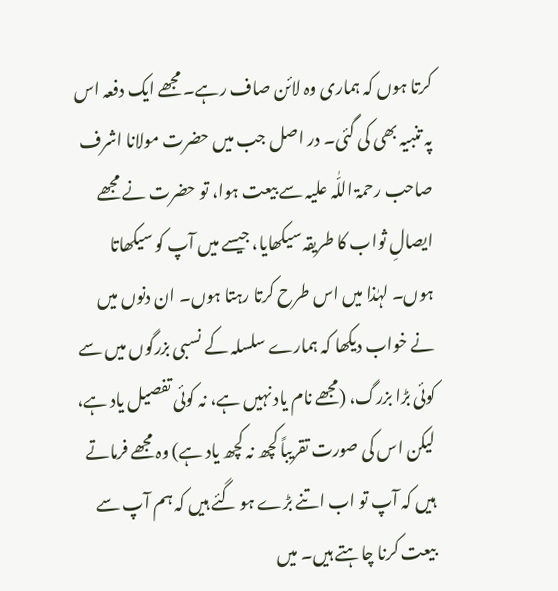کرتا ہوں کہ ہماری وہ لائن صاف رہے۔ مجھے ایک دفعہ اس پہ تنبیہ بھی کی گئی۔ در اصل جب میں حضرت مولانا اشرف صاحب رحمۃ اللّٰہ علیہ سے بیعت ہوا، تو حضرت نے مجھے ایصالِ ثواب کا طریقہ سیکھایا، جیسے میں آپ کو سیکھاتا ہوں۔ لہٰذا میں اس طرح کرتا رہتا ہوں۔ ان دنوں میں نے خواب دیکھا کہ ہمارے سلسلہ کے نسبی بزرگوں میں سے کوئی بڑا بزرگ، (مجھے نام یاد نہیں ہے، نہ کوئی تفصیل یاد ہے، لیکن اس کی صورت تقریباً کچھ نہ کچھ یاد ہے) وہ مجھے فرماتے ہیں کہ آپ تو اب اتنے بڑے ہو گئے ہیں کہ ہم آپ سے بیعت کرنا چاہتے ہیں۔ میں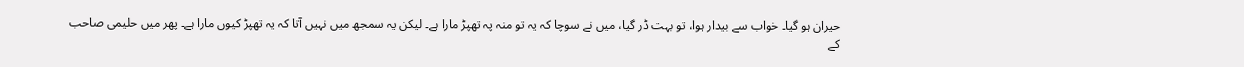حیران ہو گیا۔ خواب سے بیدار ہوا، تو بہت ڈر گیا، میں نے سوچا کہ یہ تو منہ پہ تھپڑ مارا ہے۔ لیکن یہ سمجھ میں نہیں آتا کہ یہ تھپڑ کیوں مارا ہے۔ پھر میں حلیمی صاحب کے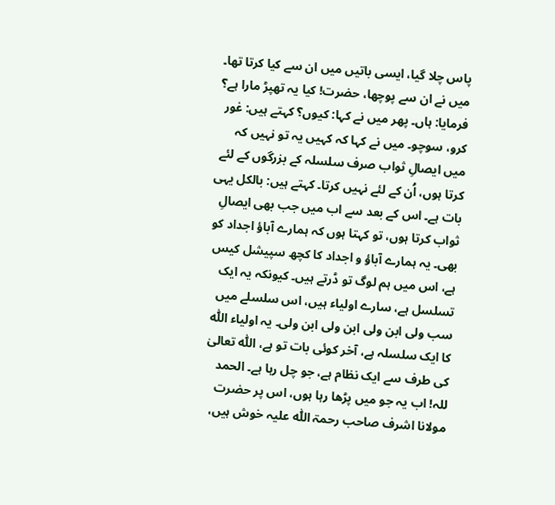پاس چلا گیا، ایسی باتیں میں ان سے کیا کرتا تھا۔ میں نے ان سے پوچھا، حضرت! کیا یہ تھپڑ مارا ہے؟ فرمایا: ہاں۔ پھر میں نے کہا: کیوں؟ کہتے ہیں: غور کرو، سوچو۔ میں نے کہا کہ کہیں یہ تو نہیں کہ میں ایصالِ ثواب صرف سلسلہ کے بزرگوں کے لئے کرتا ہوں، اُن کے لئے نہیں کرتا۔ کہتے ہیں: بالکل یہی بات ہے۔ اس کے بعد سے اب میں جب بھی ایصالِ ثواب کرتا ہوں، تو کہتا ہوں کہ ہمارے آباؤ اجداد کو بھی۔ یہ ہمارے آباؤ و اجداد کا کچھ سپیشل کیس ہے، اس میں ہم لوگ تو ڈرتے ہیں۔ کیونکہ یہ ایک تسلسل ہے، سارے اولیاء ہیں، اس سلسلے میں سب ولی ابن ولی ابن ولی ابن ولی۔ یہ اولیاء اللّٰہ کا ایک سلسلہ ہے، آخر کوئی بات تو ہے، اللّٰہ تعالیٰ کی طرف سے ایک نظام ہے، جو چل رہا ہے۔ الحمد للہ! اب یہ جو میں پڑھا رہا ہوں، اس پر حضرت مولانا اشرف صاحب رحمۃ اللّٰہ علیہ خوش ہیں،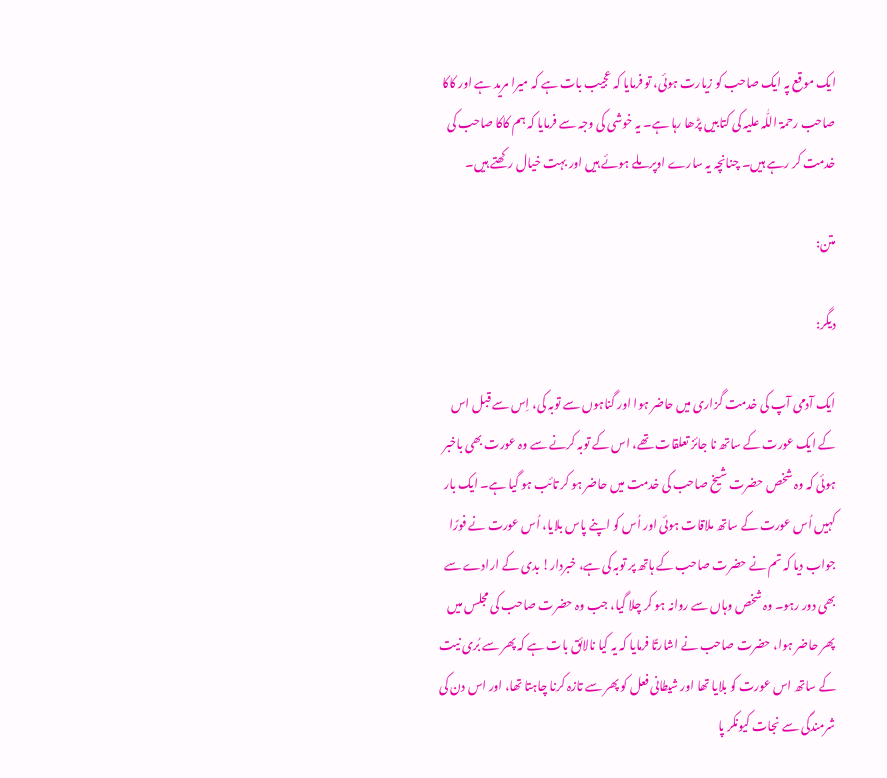ایک موقع پہ ایک صاحب کو زیارت ہوئی، تو فرمایا کہ عجیب بات ہے کہ میرا مرید ہے اور کاکا صاحب رحمۃ اللّٰہ علیہ کی کتابیں پڑھا رہا ہے۔ یہ خوشی کی وجہ سے فرمایا کہ ہم کاکا صاحب کی خدمت کر رہے ہیں۔ چنانچہ یہ سارے اوپر ملے ہوئے ہیں اور بہت خیال رکھتے ہیں۔

متن:

دیگر:

ایک آدمی آپ کی خدمت گزاری میں حاضر ہوا اور گناہوں سے توبہ کی، اِس سے قبل اس کے ایک عورت کے ساتھ نا جائز تعلقات تھے، اس کے توبہ کرنے سے وہ عورت بھی باخبر ہوئی کہ وہ شخص حضرت شیخ صاحب کی خدمت میں حاضر ہو کر تائب ہو گیا ہے۔ ایک بار کہیں اُس عورت کے ساتھ ملاقات ہوئی اور اُس کو اپنے پاس بلایا، اُس عورت نے فورًا جواب دیا کہ تم نے حضرت صاحب کے ہاتھ پر توبہ کی ہے، خبردار! بدی کے ارادے سے بھی دور رہو۔ وہ شخص وہاں سے روانہ ہو کر چلا گیا، جب وہ حضرت صاحب کی مجلس میں پھر حاضر ہوا، حضرت صاحب نے اشارتًا فرمایا کہ یہ کیا نالائق بات ہے کہ پھر سے بُری نیت کے ساتھ اس عورت کو بلایا تھا اور شیطانی فعل کو پھر سے تازہ کرنا چاہتا تھا، اور اس دن کی شرمندگی سے نجات کیونکر پا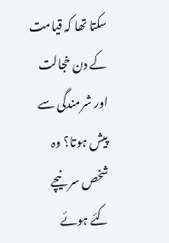سکتا تھا کہ قیامت کے دن خجالت اور شرمندگی سے پیش ہوتا؟ وہ شخص سر نیچے کئے ہوئے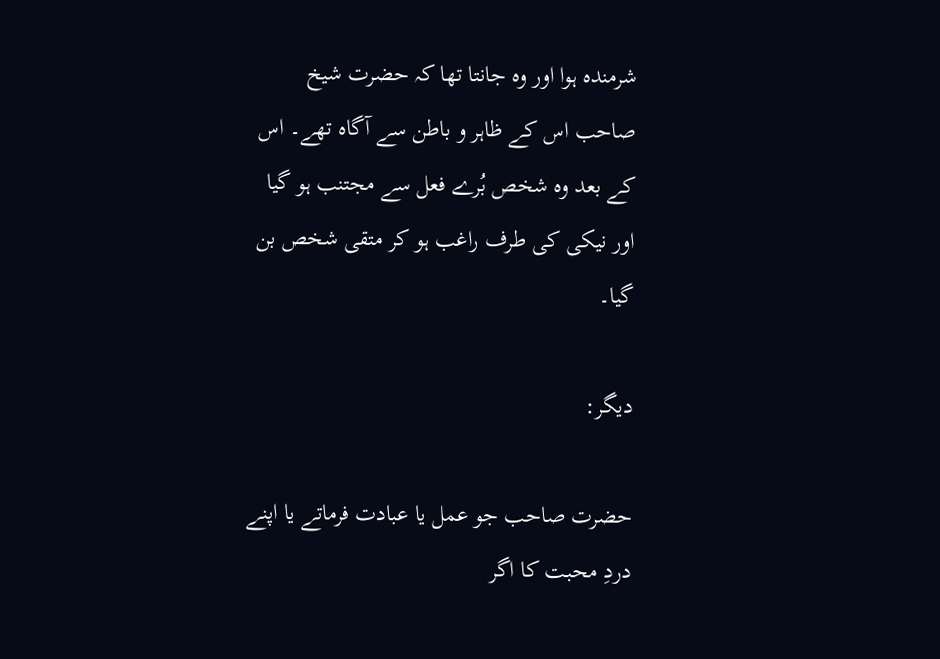شرمندہ ہوا اور وہ جانتا تھا کہ حضرت شیخ صاحب اس کے ظاہر و باطن سے آگاہ تھے۔ اس کے بعد وہ شخص بُرے فعل سے مجتنب ہو گیا اور نیکی کی طرف راغب ہو کر متقی شخص بن گیا۔

دیگر:

حضرت صاحب جو عمل یا عبادت فرماتے یا اپنے دردِ محبت کا اگر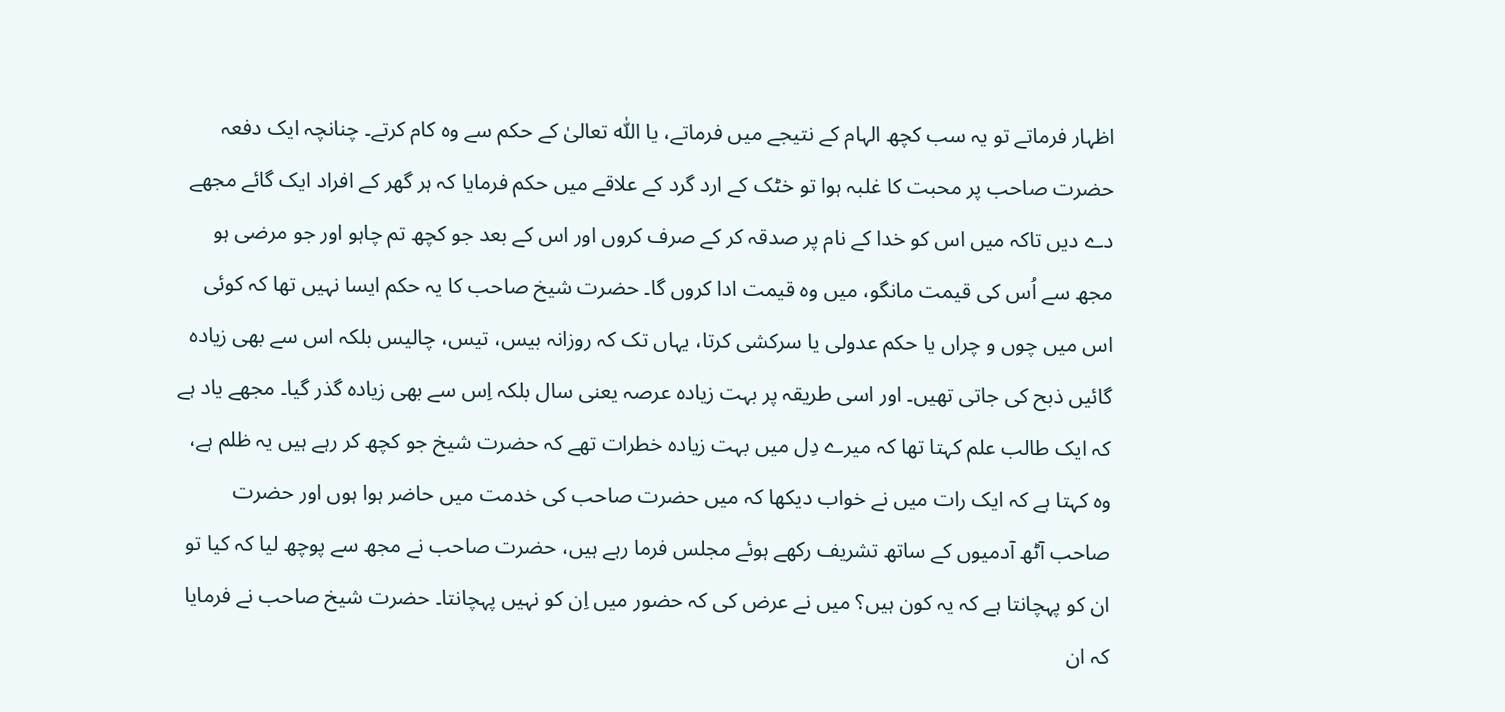اظہار فرماتے تو یہ سب کچھ الہام کے نتیجے میں فرماتے، یا اللّٰہ تعالیٰ کے حکم سے وہ کام کرتے۔ چنانچہ ایک دفعہ حضرت صاحب پر محبت کا غلبہ ہوا تو خٹک کے ارد گرد کے علاقے میں حکم فرمایا کہ ہر گھر کے افراد ایک گائے مجھے دے دیں تاکہ میں اس کو خدا کے نام پر صدقہ کر کے صرف کروں اور اس کے بعد جو کچھ تم چاہو اور جو مرضی ہو مجھ سے اُس کی قیمت مانگو، میں وہ قیمت ادا کروں گا۔ حضرت شیخ صاحب کا یہ حکم ایسا نہیں تھا کہ کوئی اس میں چوں و چراں یا حکم عدولی یا سرکشی کرتا، یہاں تک کہ روزانہ بیس، تیس، چالیس بلکہ اس سے بھی زیادہ گائیں ذبح کی جاتی تھیں۔ اور اسی طریقہ پر بہت زیادہ عرصہ یعنی سال بلکہ اِس سے بھی زیادہ گذر گیا۔ مجھے یاد ہے کہ ایک طالب علم کہتا تھا کہ میرے دِل میں بہت زیادہ خطرات تھے کہ حضرت شیخ جو کچھ کر رہے ہیں یہ ظلم ہے، وہ کہتا ہے کہ ایک رات میں نے خواب دیکھا کہ میں حضرت صاحب کی خدمت میں حاضر ہوا ہوں اور حضرت صاحب آٹھ آدمیوں کے ساتھ تشریف رکھے ہوئے مجلس فرما رہے ہیں، حضرت صاحب نے مجھ سے پوچھ لیا کہ کیا تو ان کو پہچانتا ہے کہ یہ کون ہیں؟ میں نے عرض کی کہ حضور میں اِن کو نہیں پہچانتا۔ حضرت شیخ صاحب نے فرمایا کہ ان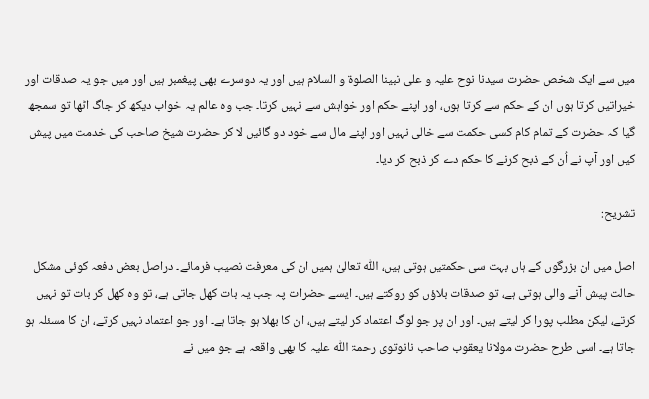میں سے ایک شخص حضرت سیدنا نوح علیہ و علی نبینا الصلوۃ و السلام ہیں اور یہ دوسرے بھی پیغمبر ہیں اور میں جو یہ صدقات اور خیراتیں کرتا ہوں ان کے حکم سے کرتا ہوں، اور اپنے حکم اور خواہش سے نہیں کرتا۔ جب وہ عالم یہ خواب دیکھ کر جاگ اٹھا تو سمجھ گیا کہ حضرت کے تمام کام کسی حکمت سے خالی نہیں اور اپنے مال سے خود دو گائیں لا کر حضرت شیخ صاحب کی خدمت میں پیش کیں اور آپ نے اُن کے ذبح کرنے کا حکم دے کر ذبح کر دیا۔

تشریح:

اصل میں ان بزرگوں کے ہاں بہت سی حکمتیں ہوتی ہیں، اللّٰہ تعالیٰ ہمیں ان کی معرفت نصیب فرمائے۔ دراصل بعض دفعہ کوئی مشکل حالت پیش آنے والی ہوتی ہے، تو صدقات بلاؤں کو روکتے ہیں۔ ایسے حضرات پہ جب یہ بات کھل جاتی ہے، تو وہ کھل کر بات تو نہیں کرتے، لیکن مطلب پورا کر لیتے ہیں۔ اور ان پر جو لوگ اعتماد کر لیتے ہیں، ان کا بھلا ہو جاتا ہے۔ اور جو اعتماد نہیں کرتے، ان کا مسئلہ ہو جاتا ہے۔ اسی طرح حضرت مولانا یعقوب صاحب نانوتوی رحمۃ اللّٰہ علیہ کا بھی واقعہ ہے جو میں نے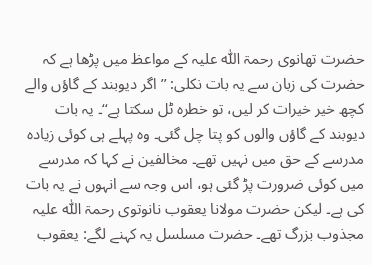حضرت تھانوی رحمۃ اللّٰہ علیہ کے مواعظ میں پڑھا ہے کہ حضرت کی زبان سے یہ بات نکلی: ’’اگر دیوبند کے گاؤں والے کچھ خیر خیرات کر لیں، تو خطرہ ٹل سکتا ہے‘‘۔ یہ بات دیوبند کے گاؤں والوں کو پتا چل گئی۔ وہ پہلے ہی کوئی زیادہ مدرسے کے حق میں نہیں تھے۔ مخالفین نے کہا کہ مدرسے میں کوئی ضرورت پڑ گئی ہو، اس وجہ سے انہوں نے یہ بات کی ہے۔ لیکن حضرت مولانا یعقوب نانوتوی رحمۃ اللّٰہ علیہ مجذوب بزرگ تھے۔ حضرت مسلسل یہ کہنے لگے: یعقوب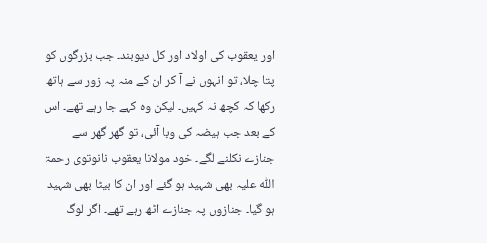اور یعقوب کی اولاد اور کل دیوبند۔ جب بزرگوں کو پتا چلا، تو انہوں نے آ کر ان کے منہ پہ زور سے ہاتھ رکھا کہ کچھ نہ کہیں۔ لیکن وہ کہے جا رہے تھے۔ اس کے بعد جب ہیضہ کی وبا آئی، تو گھر گھر سے جنازے نکلنے لگے۔ خود مولانا یعقوب نانوتوی رحمۃ اللّٰہ علیہ بھی شہید ہو گئے اور ان کا بیٹا بھی شہید ہو گیا۔ جنازوں پہ جنازے اٹھ رہے تھے۔ اگر لوگ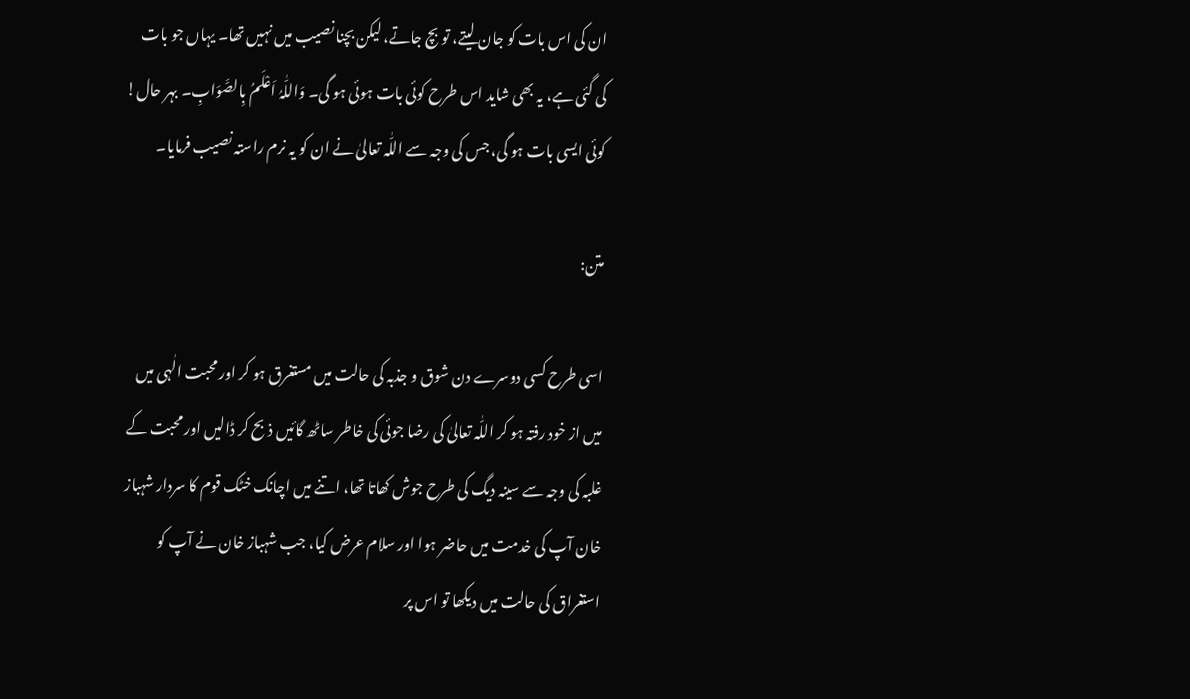ان کی اس بات کو جان لیتے، تو بچ جاتے، لیکن بچنا نصیب میں نہیں تھا۔ یہاں جو بات کی گئی ہے، یہ بھی شاید اس طرح کوئی بات ہوئی ہو گی۔ وَاللّٰہُ اَعْلَمُ بِالصَّوَابِ۔ بہر حال! کوئی ایسی بات ہو گی، جس کی وجہ سے اللّٰہ تعالیٰ نے ان کو یہ نرم راستہ نصیب فرمایا۔

متن:

اسی طرح کسی دوسرے دن شوق و جذبہ کی حالت میں مستغرق ہو کر اور محبت الٰہی میں میں از خود رفتہ ہو کر اللّٰہ تعالیٰ کی رضا جوئی کی خاطر ساٹھ گائیں ذبح کر ڈالیں اور محبت کے غلبہ کی وجہ سے سینہ دیگ کی طرح جوش کھاتا تھا، اتنے میں اچانک خٹک قوم کا سردار شہباز خان آپ کی خدمت میں حاضر ہوا اور سلام عرض کیا، جب شہباز خان نے آپ کو استغراق کی حالت میں دیکھا تو اس پر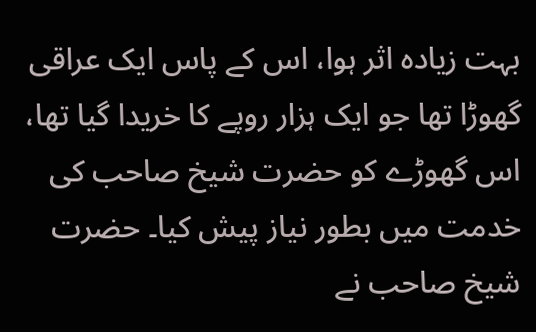بہت زیادہ اثر ہوا، اس کے پاس ایک عراقی گھوڑا تھا جو ایک ہزار روپے کا خریدا گیا تھا، اس گھوڑے کو حضرت شیخ صاحب کی خدمت میں بطور نیاز پیش کیا۔ حضرت شیخ صاحب نے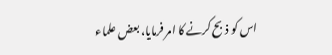اس کو ذبح کرنے کا امر فرمایا، بعض علماء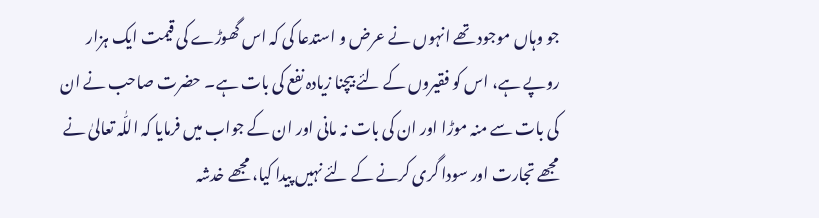جو وہاں موجود تھے انہوں نے عرض و استدعا کی کہ اس گھوڑے کی قیمت ایک ہزار روپے ہے، اس کو فقیروں کے لئے بیچنا زیادہ نفع کی بات ہے۔ حضرت صاحب نے ان کی بات سے منہ موڑا اور ان کی بات نہ مانی اور ان کے جواب میں فرمایا کہ اللّٰہ تعالیٰ نے مجھے تجارت اور سودا گری کرنے کے لئے نہیں پیدا کیا، مجھے خدشہ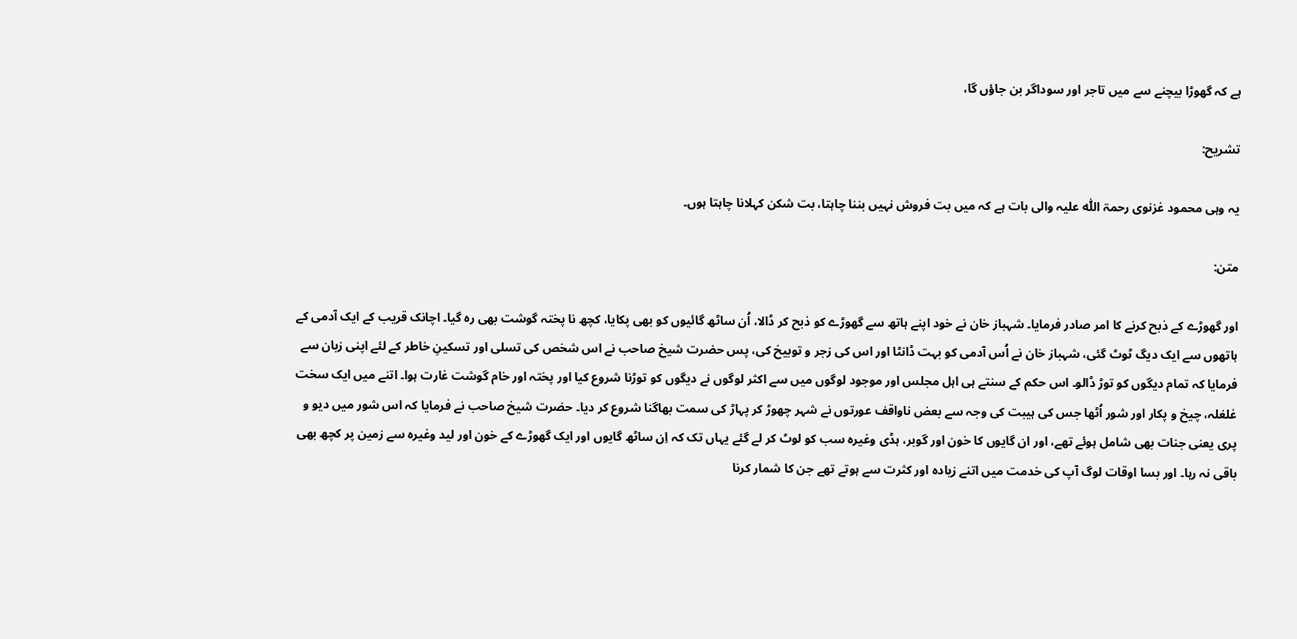ہے کہ گھوڑا بیچنے سے میں تاجر اور سوداگر بن جاؤں گا،

تشریح:

یہ وہی محمود غزنوی رحمۃ اللّٰہ علیہ والی بات ہے کہ میں بت فروش نہیں بننا چاہتا، بت شکن کہلانا چاہتا ہوں۔

متن:

اور گھوڑے کے ذبح کرنے کا امر صادر فرمایا۔ شہباز خان نے خود اپنے ہاتھ سے گھوڑے کو ذبح کر ڈالا، اُن ساٹھ گائیوں کو بھی پکایا، کچھ نا پختہ گوشت بھی رہ گیا۔ اچانک قریب کے ایک آدمی کے ہاتھوں سے ایک دیگ ٹوٹ گئی، شہباز خان نے اُس آدمی کو بہت ڈانٹا اور اس کی زجر و توبیخ کی، پس حضرت شیخ صاحب نے اس شخص کی تسلی اور تسکینِ خاطر کے لئے اپنی زبان سے فرمایا کہ تمام دیگوں کو توڑ ڈالو۔ اس حکم کے سنتے ہی اہل مجلس اور موجود لوگوں میں سے اکثر لوگوں نے دیگوں کو توڑنا شروع کیا اور پختہ اور خام گوشت غارت ہوا۔ اتنے میں ایک سخت غلغلہ، چیخ و پکار اور شور اُٹھا جس کی ہیبت کی وجہ سے بعض ناواقف عورتوں نے شہر چھوڑ کر پہاڑ کی سمت بھاگنا شروع کر دیا۔ حضرت شیخ صاحب نے فرمایا کہ اس شور میں دیو و پری یعنی جنات بھی شامل ہوئے تھے، اور ان گایوں کا خون اور گوبر، ہڈی وغیرہ سب کو لوٹ کر لے گئے یہاں تک کہ اِن ساٹھ گایوں اور ایک گھوڑے کے خون اور لید وغیرہ سے زمین پر کچھ بھی باقی نہ رہا۔ اور بسا اوقات لوگ آپ کی خدمت میں اتنے زیادہ اور کثرت سے ہوتے تھے جن کا شمار کرنا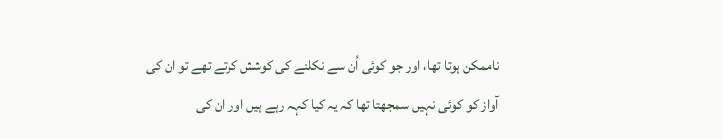ناممکن ہوتا تھا، اور جو کوئی اُن سے نکلنے کی کوشش کرتے تھے تو ان کی آواز کو کوئی نہیں سمجھتا تھا کہ یہ کیا کہہ رہے ہیں اور ان کی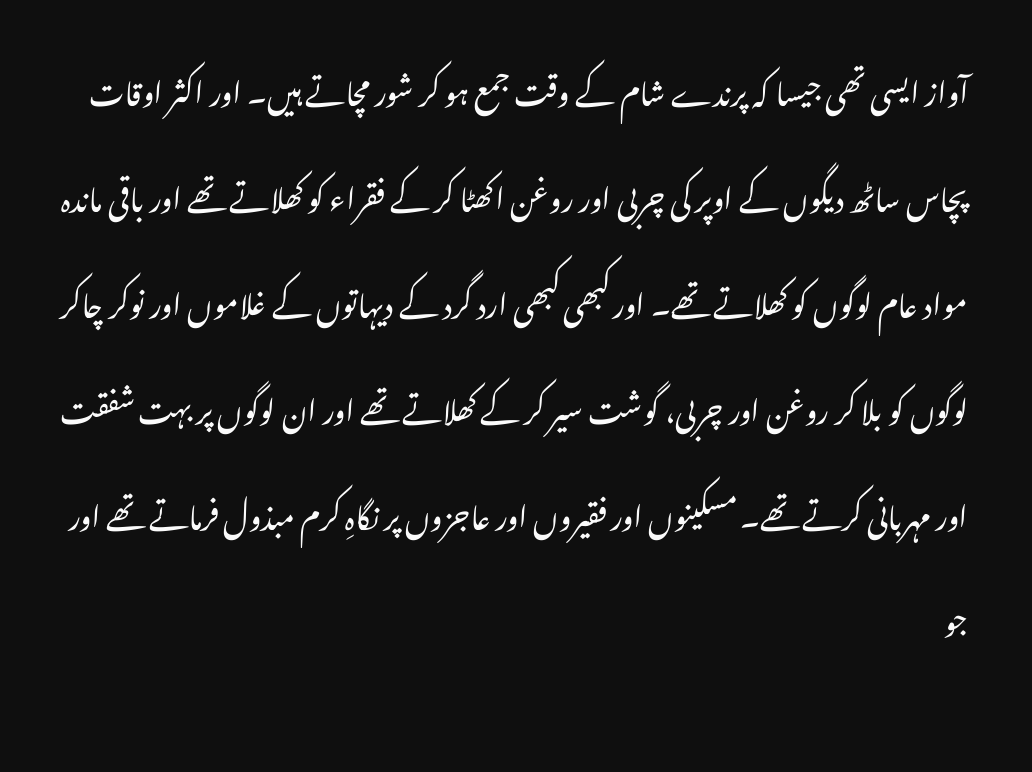آواز ایسی تھی جیسا کہ پرندے شام کے وقت جمع ہو کر شور مچاتے ہیں۔ اور اکثر اوقات پچاس ساٹھ دیگوں کے اوپر کی چربی اور روغن اکھٹا کر کے فقراء کو کھلاتے تھے اور باقی ماندہ مواد عام لوگوں کو کھلاتے تھے۔ اور کبھی کبھی ارد گرد کے دیہاتوں کے غلاموں اور نوکر چاکر لوگوں کو بلا کر روغن اور چربی، گوشت سیر کر کے کھلاتے تھے اور ان لوگوں پر بہت شفقت اور مہربانی کرتے تھے۔ مسکینوں اور فقیروں اور عاجزوں پر نگاہِ کرم مبذول فرماتے تھے اور جو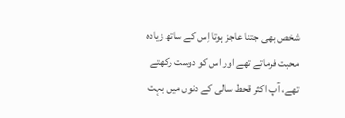شخص بھی جتنا عاجز ہوتا اِس کے ساتھ زیادہ محبت فرماتے تھے اور اس کو دوست رکھتے تھے، آپ اکثر قحط سالی کے دنوں میں بہت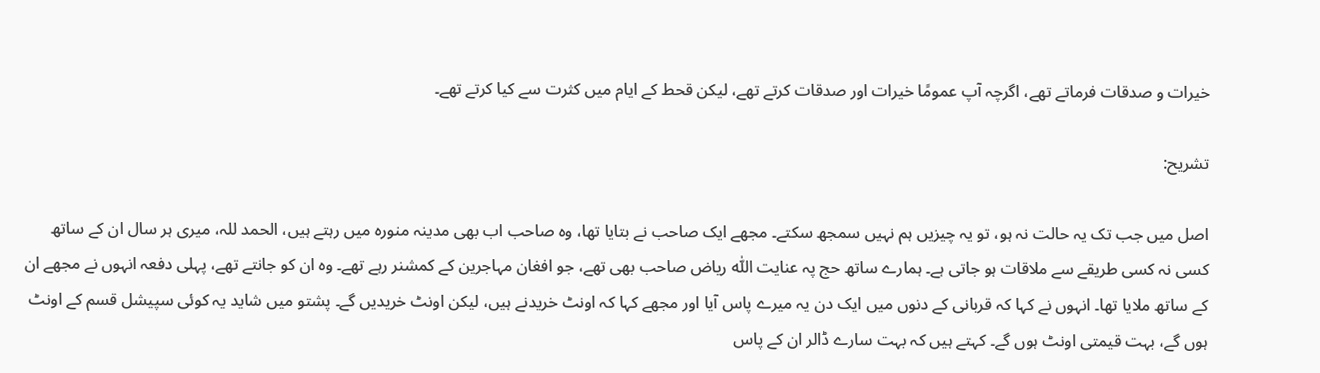خیرات و صدقات فرماتے تھے، اگرچہ آپ عمومًا خیرات اور صدقات کرتے تھے، لیکن قحط کے ایام میں کثرت سے کیا کرتے تھے۔

تشریح:

اصل میں جب تک یہ حالت نہ ہو، تو یہ چیزیں ہم نہیں سمجھ سکتے۔ مجھے ایک صاحب نے بتایا تھا، وہ صاحب اب بھی مدینہ منورہ میں رہتے ہیں، الحمد للہ، میری ہر سال ان کے ساتھ کسی نہ کسی طریقے سے ملاقات ہو جاتی ہے۔ ہمارے ساتھ حج پہ عنایت اللّٰہ ریاض صاحب بھی تھے، جو افغان مہاجرین کے کمشنر رہے تھے۔ وہ ان کو جانتے تھے، پہلی دفعہ انہوں نے مجھے ان کے ساتھ ملایا تھا۔ انہوں نے کہا کہ قربانی کے دنوں میں ایک دن یہ میرے پاس آیا اور مجھے کہا کہ اونٹ خریدنے ہیں، لیکن اونٹ خریدیں گے۔ پشتو میں شاید یہ کوئی سپیشل قسم کے اونٹ ہوں گے، بہت قیمتی اونٹ ہوں گے۔ کہتے ہیں کہ بہت سارے ڈالر ان کے پاس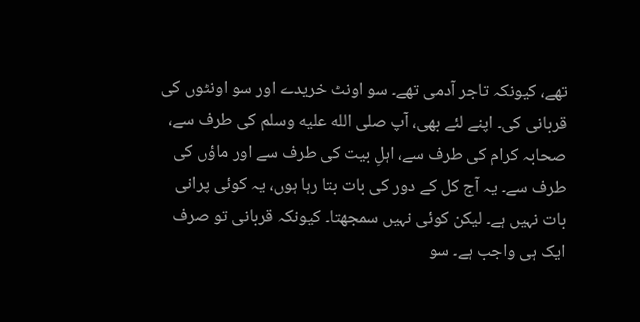تھے، کیونکہ تاجر آدمی تھے۔ سو اونٹ خریدے اور سو اونٹوں کی قربانی کی۔ اپنے لئے بھی، آپ صلى الله عليه وسلم کی طرف سے، صحابہ کرام کی طرف سے، اہلِ بیت کی طرف سے اور ماؤں کی طرف سے۔ یہ آج کل کے دور کی بات بتا رہا ہوں، یہ کوئی پرانی بات نہیں ہے۔ لیکن کوئی نہیں سمجھتا۔ کیونکہ قربانی تو صرف ایک ہی واجب ہے۔ سو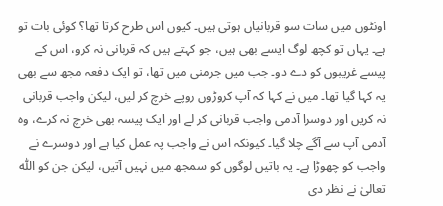اونٹوں میں سات سو قربانیاں ہوتی ہیں۔ کیوں اس طرح کرتا تھا؟ کوئی بات تو ہے۔ یہاں تو کچھ لوگ ایسے بھی ہیں، جو کہتے ہیں کہ قربانی نہ کرو، اس کے پیسے غریبوں کو دے دو۔ جب میں جرمنی میں تھا، تو ایک دفعہ مجھ سے بھی یہ کہا گیا تھا۔ میں نے کہا کہ آپ کروڑوں روپے خرچ کر لیں، لیکن واجب قربانی نہ کریں اور دوسرا آدمی واجب قربانی کر لے اور ایک پیسہ بھی خرچ نہ کرے، وہ آدمی آپ سے آگے چلا گیا۔ کیونکہ اس نے واجب پہ عمل کیا ہے اور دوسرے نے واجب کو چھوڑا ہے۔ یہ باتیں لوگوں کو سمجھ میں نہیں آتیں، لیکن جن کو اللّٰہ تعالیٰ نے نظر دی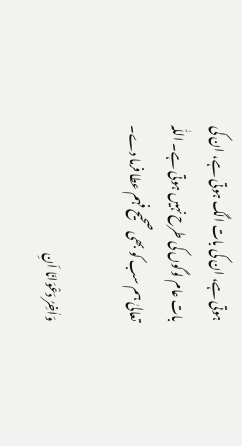ہوتی ہے، ان کی بات الگ ہوتی ہے، ان کی بات عام لوگوں کی طرح نہیں ہوتی ہے۔ اللّٰہ تعالیٰ ہم سب کو بھی صحیح فہم عطا فرما دے۔

وَاٰخِرُ دَعْوَانَا اَنِ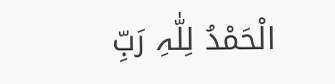الْحَمْدُ لِلّٰہِ رَبِّ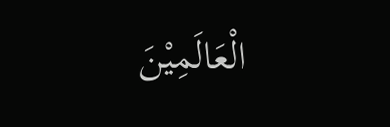الْعَالَمِیْنَ